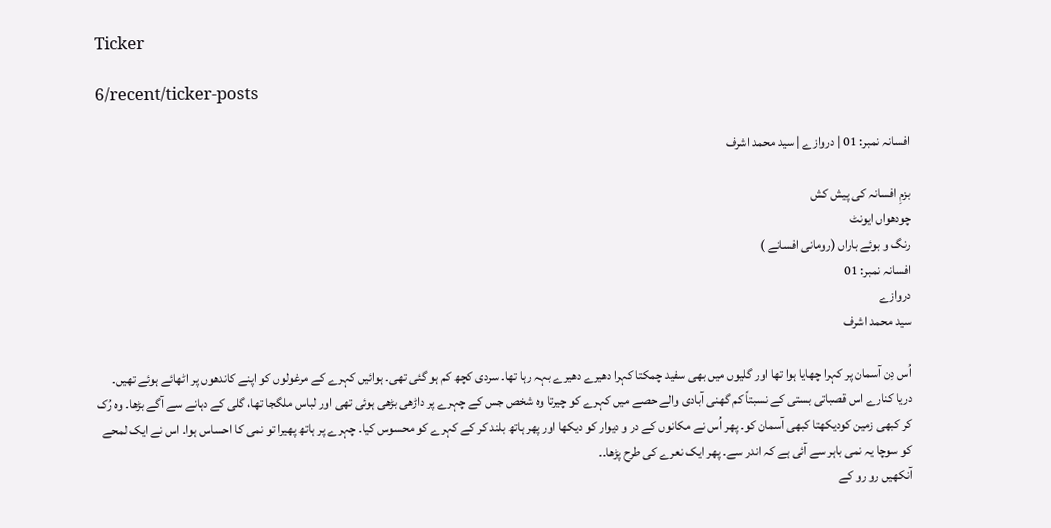Ticker

6/recent/ticker-posts

افسانہ نمبر: 01 | دروازے | سید محمد اشرف

بزمِ افسانہ کی پیش کش
چودھواں ایونٹ
رنگ و بوئے باراں (رومانی افسانے )
افسانہ نمبر: 01
دروازے
سید محمد اشرف

اُس دِن آسمان پر کہرا چھایا ہوا تھا اور گلیوں میں بھی سفید چمکتا کہرا دھیرے دھیرے بہہ رہا تھا۔ سردی کچھ کم ہو گئی تھی۔ ہوائیں کہرے کے مرغولوں کو اپنے کاندھوں پر اٹھائے ہوئے تھیں۔ دریا کنارے اس قصباتی بستی کے نسبتاً کم گھنی آبادی والے حصے میں کہرے کو چیرتا وہ شخص جس کے چہرے پر داڑھی بڑھی ہوئی تھی اور لباس ملگجا تھا، گلی کے دہانے سے آگے بڑھا۔ وہ رُک کر کبھی زمین کودیکھتا کبھی آسمان کو۔ پھر اُس نے مکانوں کے در و دیوار کو دیکھا اور پھر ہاتھ بلند کر کے کہرے کو محسوس کیا۔ چہرے پر ہاتھ پھیرا تو نمی کا احساس ہوا۔ اس نے ایک لمحے کو سوچا یہ نمی باہر سے آئی ہے کہ اندر سے۔ پھر ایک نعرے کی طرح پڑھا۔۔
آنکھیں رو رو کے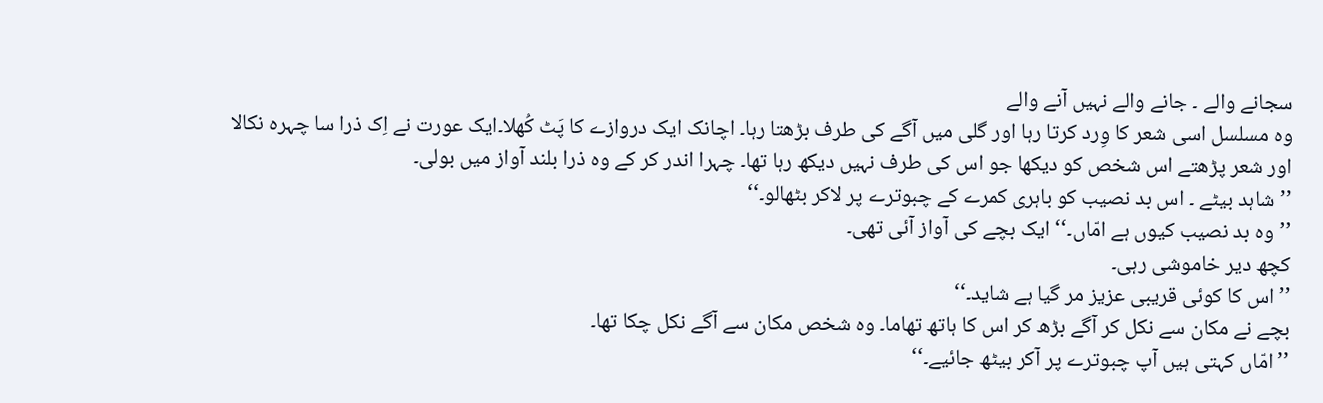سجانے والے ۔ جانے والے نہیں آنے والے
وہ مسلسل اسی شعر کا وِرد کرتا رہا اور گلی میں آگے کی طرف بڑھتا رہا۔ اچانک ایک دروازے کا پَٹ کُھلا۔ایک عورت نے اِک ذرا سا چہرہ نکالا اور شعر پڑھتے اس شخص کو دیکھا جو اس کی طرف نہیں دیکھ رہا تھا۔ چہرا اندر کر کے وہ ذرا بلند آواز میں بولی۔
’’شاہد بیٹے ۔ اس بد نصیب کو باہری کمرے کے چبوترے پر لاکر بٹھالو۔‘‘
’’وہ بد نصیب کیوں ہے امّاں۔‘‘ ایک بچے کی آواز آئی تھی۔
کچھ دیر خاموشی رہی۔
’’اس کا کوئی قریبی عزیز مر گیا ہے شاید۔‘‘
بچے نے مکان سے نکل کر آگے بڑھ کر اس کا ہاتھ تھاما۔ وہ شخص مکان سے آگے نکل چکا تھا۔
’’امّاں کہتی ہیں آپ چبوترے پر آکر بیٹھ جائیے۔‘‘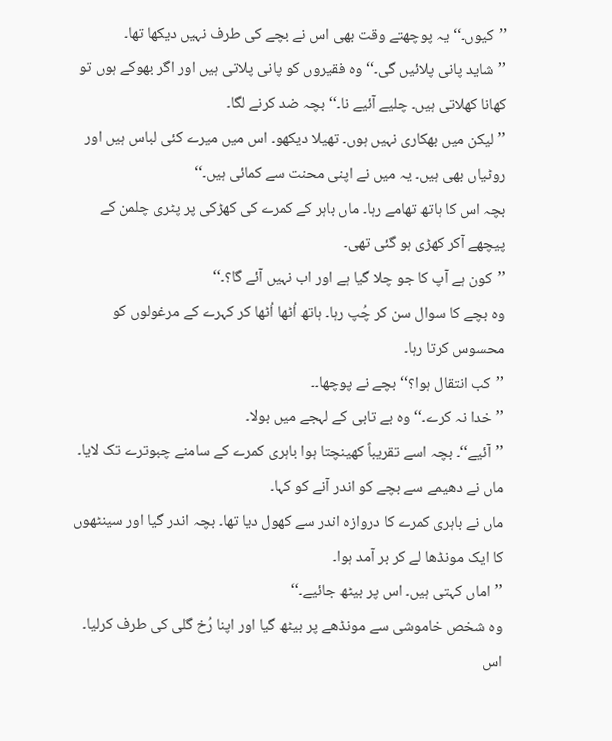’’کیوں۔‘‘ یہ پوچھتے وقت بھی اس نے بچے کی طرف نہیں دیکھا تھا۔
’’شاید پانی پلائیں گی۔‘‘ وہ فقیروں کو پانی پلاتی ہیں اور اگر بھوکے ہوں تو کھانا کھلاتی ہیں۔ چلیے آئیے نا۔‘‘ بچہ ضد کرنے لگا۔
’’لیکن میں بھکاری نہیں ہوں۔ تھیلا دیکھو۔ اس میں میرے کئی لباس ہیں اور روٹیاں بھی ہیں۔ یہ میں نے اپنی محنت سے کمائی ہیں۔‘‘
بچہ اس کا ہاتھ تھامے رہا۔ ماں باہر کے کمرے کی کھڑکی پر پٹری چلمن کے پیچھے آکر کھڑی ہو گئی تھی۔
’’کون ہے آپ کا جو چلا گیا ہے اور اب نہیں آئے گا؟۔‘‘
وہ بچے کا سوال سن کر چُپ رہا۔ ہاتھ اُٹھا اُٹھا کر کہرے کے مرغولوں کو محسوس کرتا رہا۔
’’کب انتقال ہوا؟‘‘ بچے نے پوچھا۔۔
’’خدا نہ کرے۔‘‘ وہ بے تابی کے لہجے میں بولا۔
’’آئیے‘‘۔ بچہ اسے تقریباً کھینچتا ہوا باہری کمرے کے سامنے چبوترے تک لایا۔
ماں نے دھیمے سے بچے کو اندر آنے کو کہا۔
ماں نے باہری کمرے کا دروازہ اندر سے کھول دیا تھا۔ بچہ اندر گیا اور سینٹھوں کا ایک مونڈھا لے کر بر آمد ہوا۔
’’اماں کہتی ہیں۔ اس پر بیٹھ جائیے۔‘‘
وہ شخص خاموشی سے مونڈھے پر بیٹھ گیا اور اپنا رُخ گلی کی طرف کرلیا۔ اس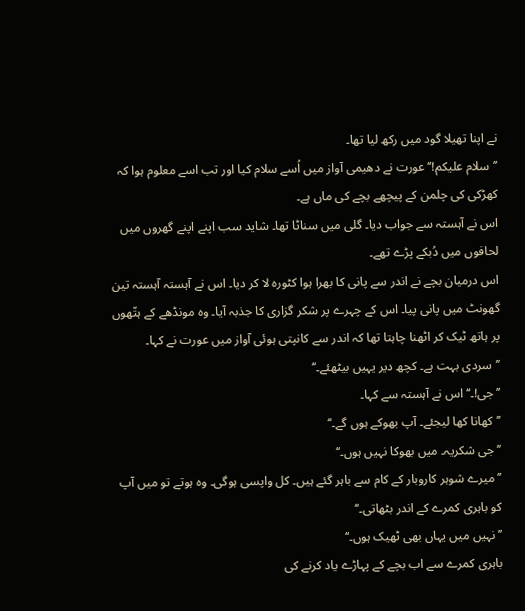نے اپنا تھیلا گود میں رکھ لیا تھا۔
’’سلام علیکم!‘‘ عورت نے دھیمی آواز میں اُسے سلام کیا اور تب اسے معلوم ہوا کہ کھڑکی کی چلمن کے پیچھے بچے کی ماں ہے۔
اس نے آہستہ سے جواب دیا۔ گلی میں سناٹا تھا۔ شاید سب اپنے اپنے گھروں میں لحافوں میں دُبکے پڑے تھے۔
اس درمیان بچے نے اندر سے پانی کا بھرا ہوا کٹورہ لا کر دیا۔ اس نے آہستہ آہستہ تین گھونٹ میں پانی پیا۔ اس کے چہرے پر شکر گزاری کا جذبہ آیا۔ وہ مونڈھے کے ہتّھوں پر ہاتھ ٹیک کر اٹھنا چاہتا تھا کہ اندر سے کانپتی ہوئی آواز میں عورت نے کہا۔
’’سردی بہت ہے۔ کچھ دیر یہیں بیٹھئے۔‘‘
’’جی!۔‘‘ اس نے آہستہ سے کہا۔
’’کھانا کھا لیجئے۔ آپ بھوکے ہوں گے۔‘‘
’’جی شکریہ۔ میں بھوکا نہیں ہوں۔‘‘
’’میرے شوہر کاروبار کے کام سے باہر گئے ہیں۔ کل واپسی ہوگی۔ وہ ہوتے تو میں آپ کو باہری کمرے کے اندر بٹھاتی۔‘‘
’’نہیں میں یہاں بھی ٹھیک ہوں۔‘‘
باہری کمرے سے اب بچے کے پہاڑے یاد کرنے کی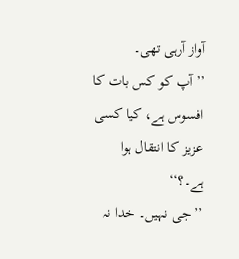آواز آرہی تھی۔
’’آپ کو کس بات کا افسوس ہے، کیا کسی عزیز کا انتقال ہوا ہے۔؟‘‘
’’جی نہیں۔ خدا نہ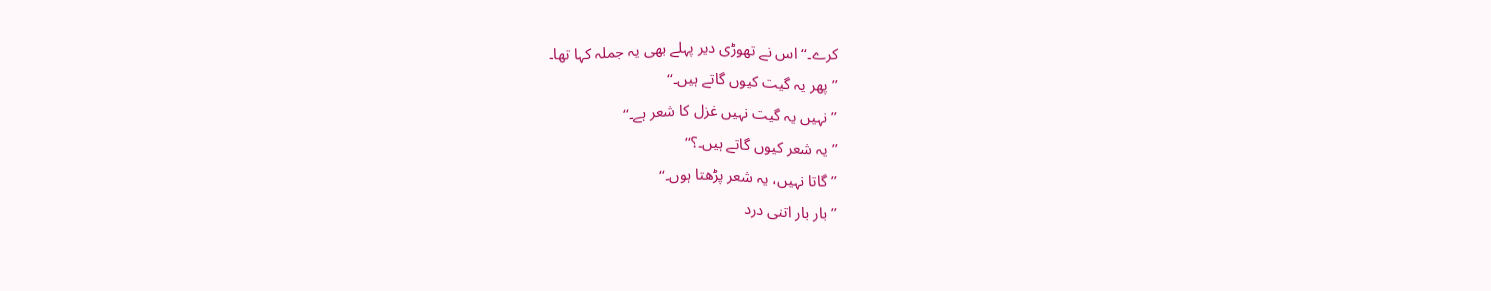کرے۔‘‘اس نے تھوڑی دیر پہلے بھی یہ جملہ کہا تھا۔
’’پھر یہ گیت کیوں گاتے ہیں۔‘‘
’’نہیں یہ گیت نہیں غزل کا شعر ہے۔‘‘
’’یہ شعر کیوں گاتے ہیں۔؟‘‘
’’گاتا نہیں، یہ شعر پڑھتا ہوں۔‘‘
’’بار بار اتنی درد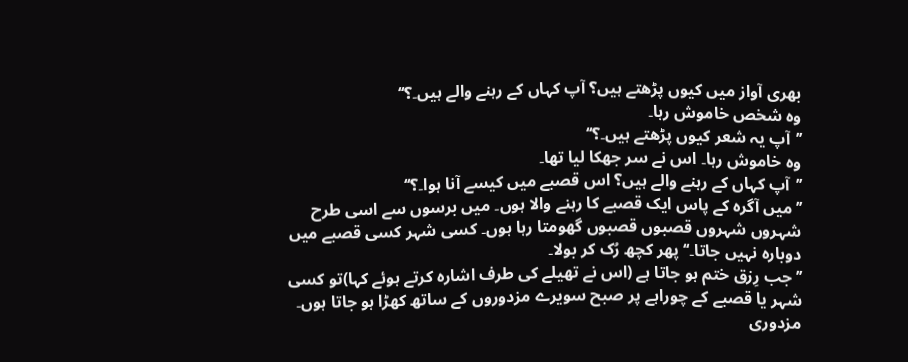بھری آواز میں کیوں پڑھتے ہیں؟ آپ کہاں کے رہنے والے ہیں۔؟‘‘
وہ شخص خاموش رہا۔
’’آپ یہ شعر کیوں پڑھتے ہیں۔؟‘‘
وہ خاموش رہا۔ اس نے سر جھکا لیا تھا۔
’’آپ کہاں کے رہنے والے ہیں؟ اس قصبے میں کیسے آنا ہوا۔؟‘‘
’’میں آگرہ کے پاس ایک قصبے کا رہنے والا ہوں۔ میں برسوں سے اسی طرح شہروں شہروں قصبوں قصبوں گھومتا رہا ہوں۔ کسی شہر کسی قصبے میں دوبارہ نہیں جاتا۔‘‘ پھر کچھ رُک کر بولا۔
’’جب رِزق ختم ہو جاتا ہے (اس نے تھیلے کی طرف اشارہ کرتے ہوئے کہا)تو کسی شہر یا قصبے کے چوراہے پر صبح سویرے مزدوروں کے ساتھ کھڑا ہو جاتا ہوں۔ مزدوری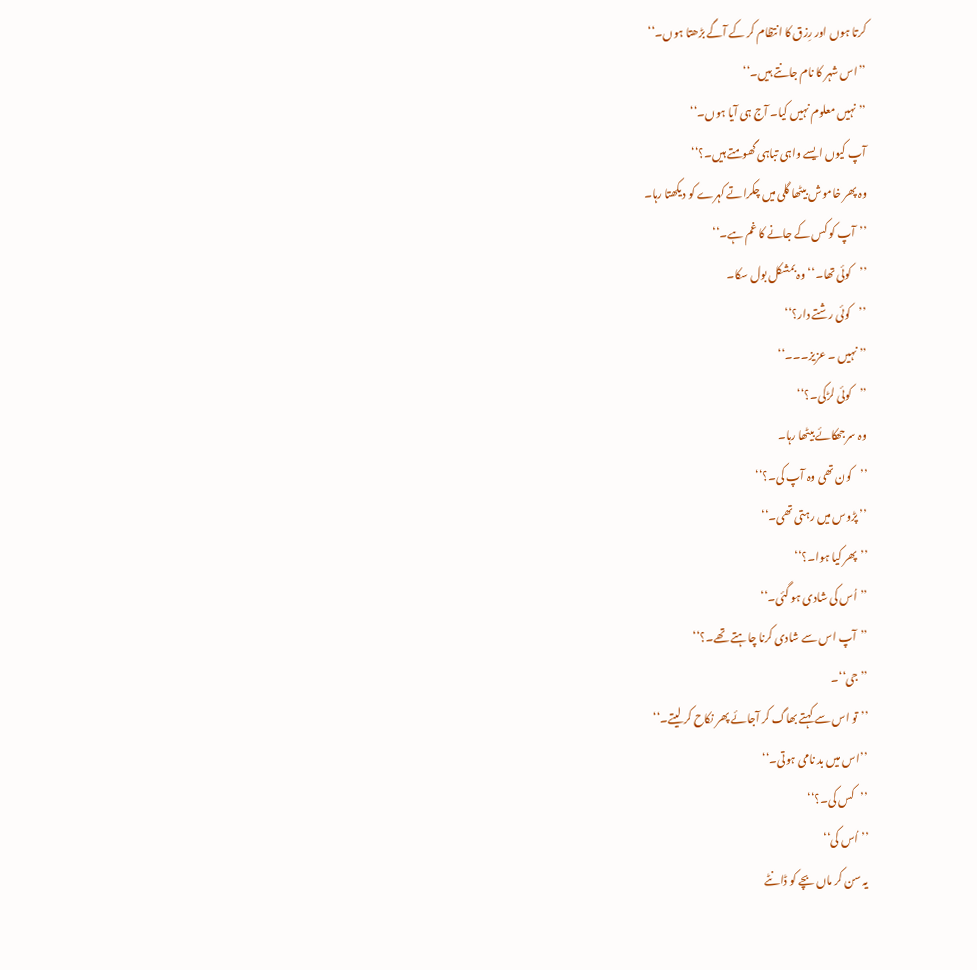کرتا ہوں اور رِزق کا انتظام کر کے آگے بڑھتا ہوں۔‘‘
’’اس شہر کا نام جانتے ہیں۔‘‘
’’نہیں معلوم نہیں کیا۔ آج ہی آیا ہوں۔‘‘
آپ کیوں ایسے واہی تباہی گھومتے ہیں۔؟‘‘
وہ پھر خاموش بیٹھا گلی میں چکراتے کہرے کو دیکھتا رہا۔
’’آپ کو کس کے جانے کا غم ہے۔‘‘
’’کوئی تھا۔‘‘ وہ بمشکل بول سکا۔
’’کوئی رشتے دار؟‘‘
’’نہیں ۔ عزیز۔۔۔‘‘
’’کوئی لڑکی۔؟‘‘
وہ سرجھکائے بیٹھا رہا۔
’’کون تھی وہ آپ کی۔؟‘‘
’’پڑوس میں رہتی تھی۔‘‘
’’پھر کیا ہوا۔؟‘‘
’’اُس کی شادی ہو گئی۔‘‘
’’آپ اس سے شادی کرنا چاہتے تھے۔؟‘‘
’’جی‘‘۔
’’تو اس سے کہتے بھاگ کر آجائے پھر نکاح کر لیتے۔‘‘
’’اس میں بد نامی ہوتی۔‘‘
’’کس کی۔؟‘‘
’’اُس کی‘‘
یہ سن کر ماں بچے کو ڈانٹے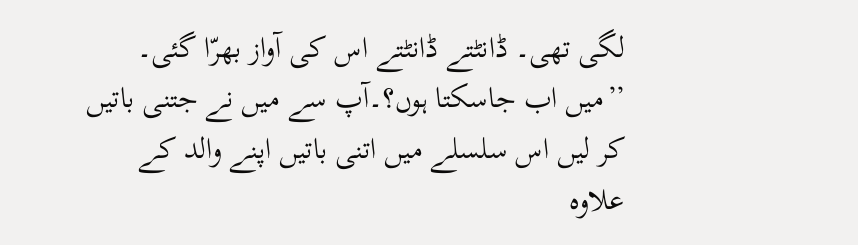لگی تھی۔ ڈانٹتے ڈانٹتے اس کی آواز بھرّا گئی۔
’’میں اب جاسکتا ہوں؟۔آپ سے میں نے جتنی باتیں کر لیں اس سلسلے میں اتنی باتیں اپنے والد کے علاوہ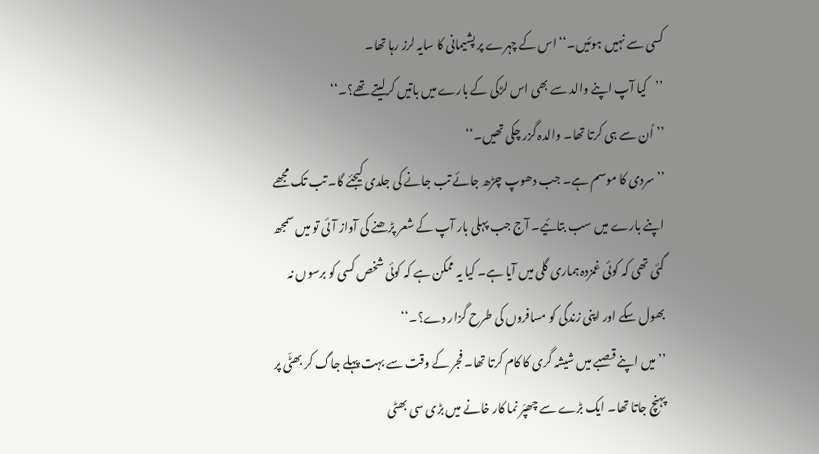کسی سے نہیں ہوئیں۔‘‘ اس کے چہرے پر پشیمانی کا سایہ لرز رہا تھا۔
’’کیا آپ اپنے والد سے بھی اس لڑکی کے بارے میں باتیں کرلیتے تھے؟۔‘‘
’’اُن سے ہی کرتا تھا۔ والدہ گزر چکی تھیں۔‘‘
’’سردی کا موسم ہے۔ جب دھوپ چڑھ جائے تب جانے کی جلدی کیجئے گا۔ تب تک مجھے اپنے بارے میں سب بتائیے۔ آج جب پہلی بار آپ کے شعر پڑھنے کی آواز آئی تو میں سمجھ گئی تھی کہ کوئی غمزدہ ہماری گلی میں آیا ہے۔ کیا یہ ممکن ہے کہ کوئی شخص کسی کو برسوں نہ بھول سکے اور اپنی زندگی کو مسافروں کی طرح گزار دے؟۔‘‘
’’میں اپنے قصبے میں شیشہ گری کا کام کرتا تھا۔ فجر کے وقت سے بہت پہلے جاگ کر بھٹّی پر پہنچ جاتا تھا۔ ایک بڑے سے چھپّر نما کار خانے میں بڑی سی بھٹی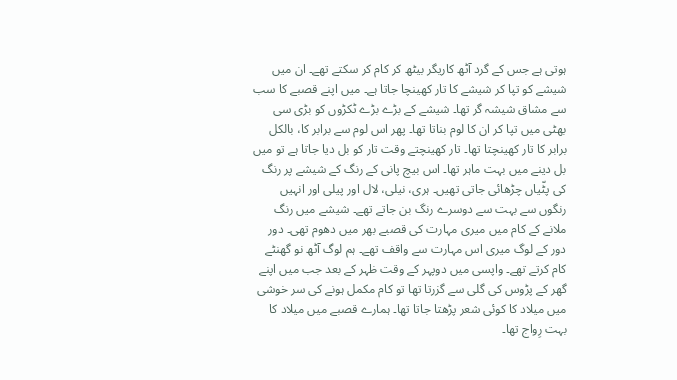ہوتی ہے جس کے گرد آٹھ کاریگر بیٹھ کر کام کر سکتے تھے۔ ان میں شیشے کو تپا کر شیشے کا تار کھینچا جاتا ہے۔ میں اپنے قصبے کا سب سے مشاق شیشہ گر تھا۔ شیشے کے بڑے بڑے ٹکڑوں کو بڑی سی بھٹی میں تپا کر ان کا لوم بناتا تھا۔ پھر اس لوم سے برابر کا، بالکل برابر کا تار کھینچتا تھا۔ تار کھینچتے وقت تار کو بل دیا جاتا ہے تو میں بل دینے میں بہت ماہر تھا۔ اس بیچ پانی کے رنگ کے شیشے پر رنگ کی پٹّیاں چڑھائی جاتی تھیں۔ ہری، نیلی، لال اور پیلی اور انہیں رنگوں سے بہت سے دوسرے رنگ بن جاتے تھے۔ شیشے میں رنگ ملانے کے کام میں میری مہارت کی قصبے بھر میں دھوم تھی۔ دور دور کے لوگ میری اس مہارت سے واقف تھے۔ ہم لوگ آٹھ نو گھنٹے کام کرتے تھے۔ واپسی میں دوپہر کے وقت ظہر کے بعد جب میں اپنے گھر کے پڑوس کی گلی سے گزرتا تھا تو کام مکمل ہونے کی سر خوشی میں میلاد کا کوئی شعر پڑھتا جاتا تھا۔ ہمارے قصبے میں میلاد کا بہت رِواج تھا۔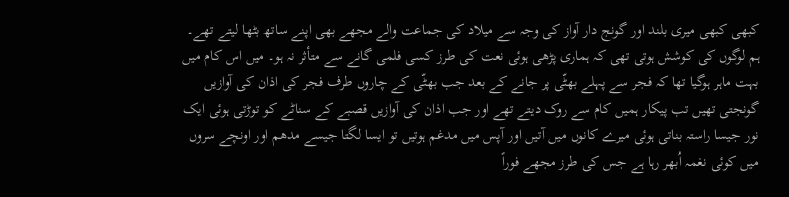کبھی کبھی میری بلند اور گونج دار آواز کی وجہ سے میلاد کی جماعت والے مجھے بھی اپنے ساتھ بٹھا لیتے تھے۔ ہم لوگوں کی کوشش ہوتی تھی کہ ہماری پڑھی ہوئی نعت کی طرز کسی فلمی گانے سے متأثر نہ ہو۔ میں اس کام میں بہت ماہر ہوگیا تھا کہ فجر سے پہلے بھٹّی پر جانے کے بعد جب بھٹّی کے چاروں طرف فجر کی اذان کی آوازیں گونجتی تھیں تب پیکار ہمیں کام سے روک دیتے تھے اور جب اذان کی آوازیں قصبے کے سناٹے کو توڑتی ہوئی ایک نور جیسا راستہ بناتی ہوئی میرے کانوں میں آتیں اور آپس میں مدغم ہوتیں تو ایسا لگتا جیسے مدھم اور اونچے سروں میں کوئی نغمہ اُبھر رہا ہے جس کی طرز مجھے فوراً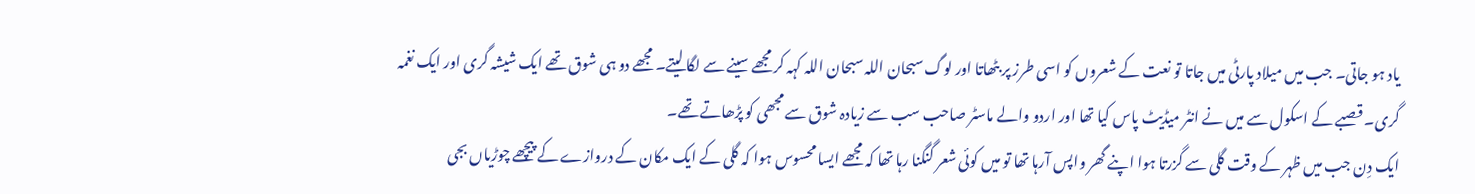یاد ہو جاتی۔ جب میں میلاد پارٹی میں جاتا تو نعت کے شعروں کو اسی طرز پر بٹھاتا اور لوگ سبحان اللہ سبحان اللہ کہہ کر مجھے سینے سے لگا لیتے۔ مجھے دو ہی شوق تھے ایک شیشہ گری اور ایک نغمہ گری۔ قصبے کے اسکول سے میں نے انٹر میڈیٹ پاس کیا تھا اور اردو والے ماسٹر صاحب سب سے زیادہ شوق سے مجھی کو پڑھاتے تھے۔
ایک دِن جب میں ظہر کے وقت گلی سے گزرتا ہوا اپنے گھر واپس آرہا تھا تو میں کوئی شعر گنگنا رہا تھا کہ مجھے ایسا محسوس ہوا کہ گلی کے ایک مکان کے دروازے کے پیچھے چوڑیاں بجی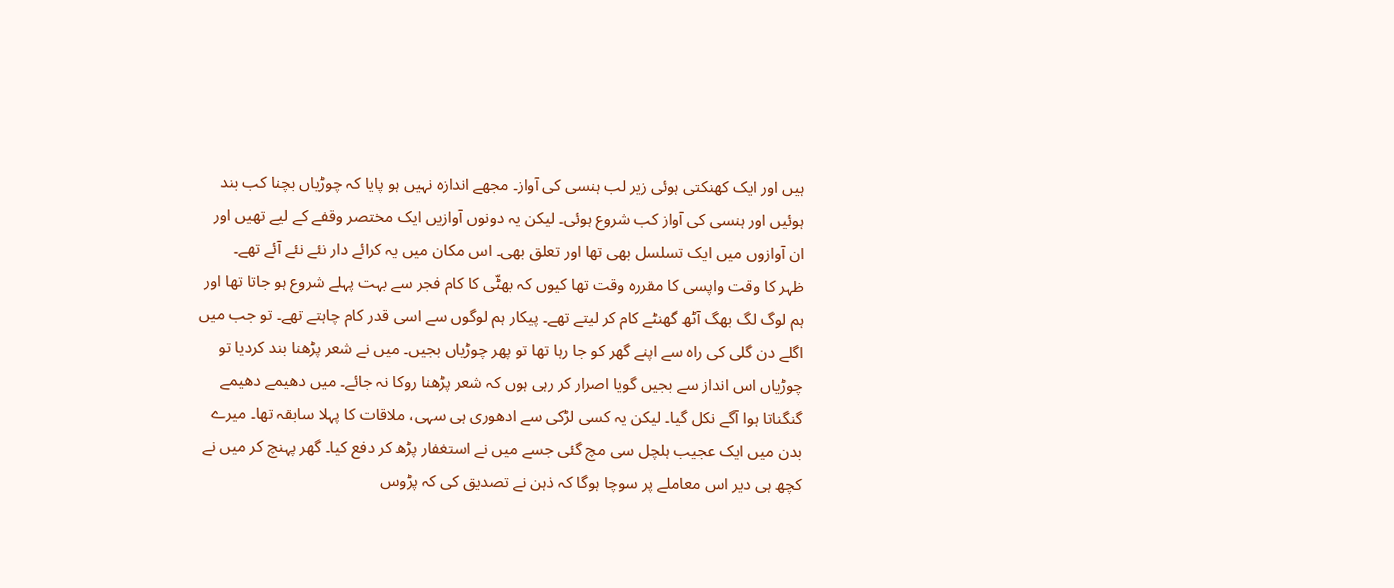ہیں اور ایک کھنکتی ہوئی زیر لب ہنسی کی آواز۔ مجھے اندازہ نہیں ہو پایا کہ چوڑیاں بچنا کب بند ہوئیں اور ہنسی کی آواز کب شروع ہوئی۔ لیکن یہ دونوں آوازیں ایک مختصر وقفے کے لیے تھیں اور ان آوازوں میں ایک تسلسل بھی تھا اور تعلق بھی۔ اس مکان میں یہ کرائے دار نئے نئے آئے تھے۔
ظہر کا وقت واپسی کا مقررہ وقت تھا کیوں کہ بھٹّی کا کام فجر سے بہت پہلے شروع ہو جاتا تھا اور ہم لوگ لگ بھگ آٹھ گھنٹے کام کر لیتے تھے۔ پیکار ہم لوگوں سے اسی قدر کام چاہتے تھے۔ تو جب میں اگلے دن گلی کی راہ سے اپنے گھر کو جا رہا تھا تو پھر چوڑیاں بجیں۔ میں نے شعر پڑھنا بند کردیا تو چوڑیاں اس انداز سے بجیں گویا اصرار کر رہی ہوں کہ شعر پڑھنا روکا نہ جائے۔ میں دھیمے دھیمے گنگناتا ہوا آگے نکل گیا۔ لیکن یہ کسی لڑکی سے ادھوری ہی سہی، ملاقات کا پہلا سابقہ تھا۔ میرے بدن میں ایک عجیب ہلچل سی مچ گئی جسے میں نے استغفار پڑھ کر دفع کیا۔ گھر پہنچ کر میں نے کچھ ہی دیر اس معاملے پر سوچا ہوگا کہ ذہن نے تصدیق کی کہ پڑوس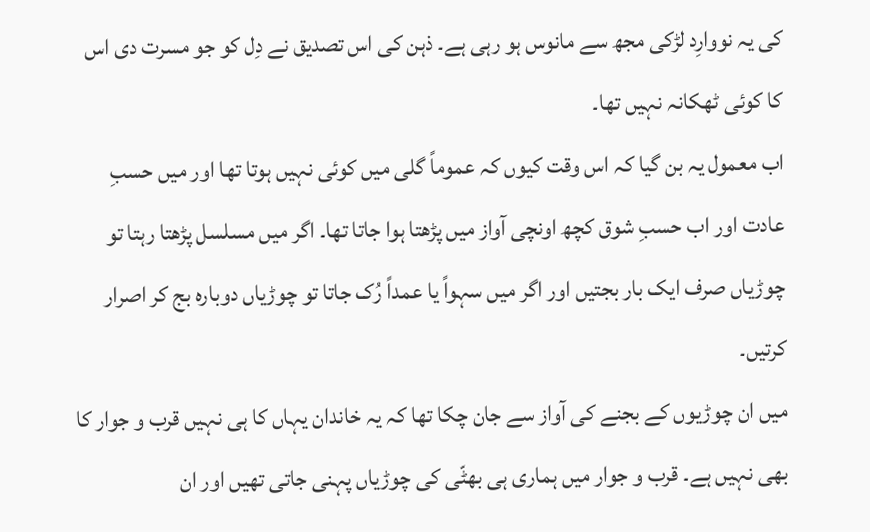کی یہ نووارِد لڑکی مجھ سے مانوس ہو رہی ہے۔ ذہن کی اس تصدیق نے دِل کو جو مسرت دی اس کا کوئی ٹھکانہ نہیں تھا۔
اب معمول یہ بن گیا کہ اس وقت کیوں کہ عموماً گلی میں کوئی نہیں ہوتا تھا اور میں حسبِ عادت اور اب حسبِ شوق کچھ اونچی آواز میں پڑھتا ہوا جاتا تھا۔ اگر میں مسلسل پڑھتا رہتا تو چوڑیاں صرف ایک بار بجتیں اور اگر میں سہواً یا عمداً رُک جاتا تو چوڑیاں دوبارہ بج کر اصرار کرتیں۔
میں ان چوڑیوں کے بجنے کی آواز سے جان چکا تھا کہ یہ خاندان یہاں کا ہی نہیں قرب و جوار کا بھی نہیں ہے۔ قرب و جوار میں ہماری ہی بھٹّی کی چوڑیاں پہنی جاتی تھیں اور ان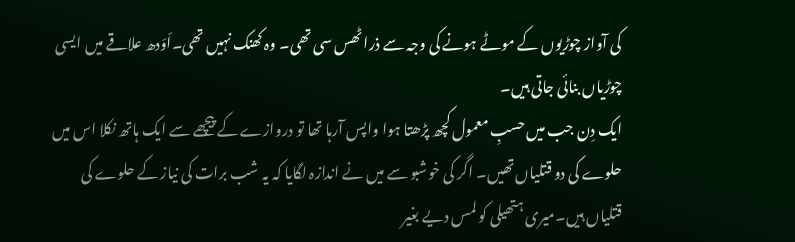کی آواز چوڑیوں کے موٹے ہونے کی وجہ سے ذرا ٹھس سی تھی۔ وہ کھنک نہیں تھی۔اَوَدھ علاقے میں ایسی چوڑیاں بنائی جاتی ہیں۔
ایک دِن جب میں حسبِ معمول کچھ پڑھتا ہوا واپس آرہا تھا تو دروازے کے پیچھے سے ایک ہاتھ نکلا اس میں حلوے کی دو قتلیاں تھیں۔ اگر کی خوشبو سے میں نے اندازہ لگایا کہ یہ شب برات کی نیاز کے حلوے کی قتلیاں ہیں۔میری ہتھیلی کو لمس دیے بغیر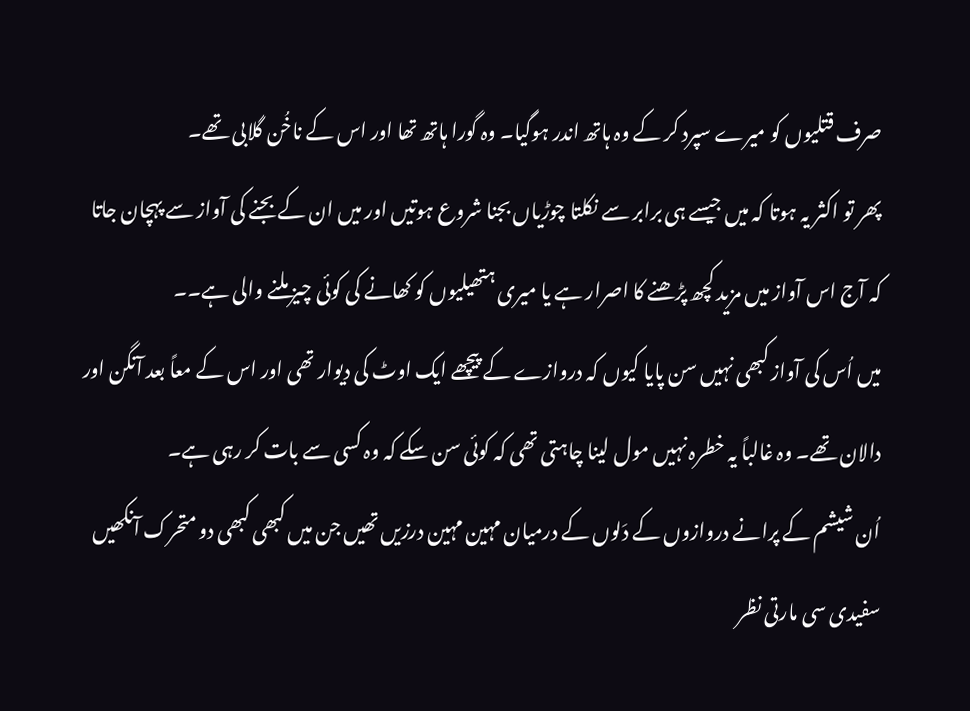صرف قتلیوں کو میرے سپرد کر کے وہ ہاتھ اندر ہوگیا۔ وہ گورا ہاتھ تھا اور اس کے ناخُن گلابی تھے۔
پھر تو اکثر یہ ہوتا کہ میں جیسے ہی برابر سے نکلتا چوڑیاں بجنا شروع ہوتیں اور میں ان کے بجنے کی آواز سے پہچان جاتا کہ آج اس آواز میں مزید کچھ پڑھنے کا اصرار ہے یا میری ہتھیلیوں کو کھانے کی کوئی چیز ملنے والی ہے۔۔
میں اُس کی آواز کبھی نہیں سن پایا کیوں کہ دروازے کے پیچھے ایک اوٹ کی دیوار تھی اور اس کے معاً بعد آنگن اور دالان تھے۔ وہ غالباً یہ خطرہ نہیں مول لینا چاہتی تھی کہ کوئی سن سکے کہ وہ کسی سے بات کر رہی ہے۔
اُن شیشم کے پرانے دروازوں کے دَلوں کے درمیان مہین مہین درزیں تھیں جن میں کبھی کبھی دو متحرک آنکھیں سفیدی سی مارتی نظر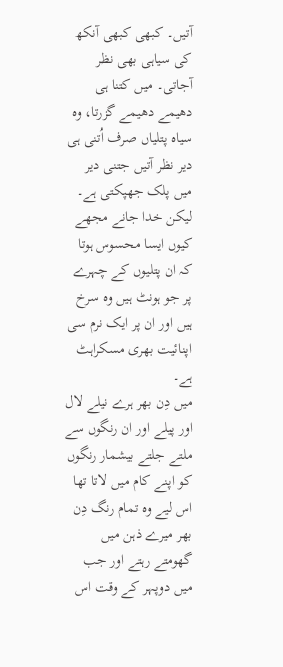آتیں۔ کبھی کبھی آنکھ کی سیاہی بھی نظر آجاتی۔ میں کتنا ہی دھیمے دھیمے گزرتا، وہ سیاہ پتلیاں صرف اُتنی ہی دیر نظر آتیں جتنی دیر میں پلک جھپکتی ہے۔ لیکن خدا جانے مجھے کیوں ایسا محسوس ہوتا کہ ان پتلیوں کے چہرے پر جو ہونٹ ہیں وہ سرخ ہیں اور ان پر ایک نرم سی اپنائیت بھری مسکراہٹ ہے۔
میں دِن بھر ہرے نیلے لال اور پیلے اور ان رنگوں سے ملتے جلتے بیشمار رنگوں کو اپنے کام میں لاتا تھا اس لیے وہ تمام رنگ دِن بھر میرے ذہن میں گھومتے رہتے اور جب میں دوپہر کے وقت اس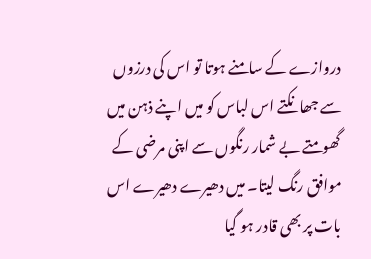دروازے کے سامنے ہوتا تو اس کی درزوں سے جھانکتے اس لباس کو میں اپنے ذہن میں گھومتے بے شمار رنگوں سے اپنی مرضی کے موافق رنگ لیتا۔ میں دھیرے دھیرے اس بات پر بھی قادر ہو گیا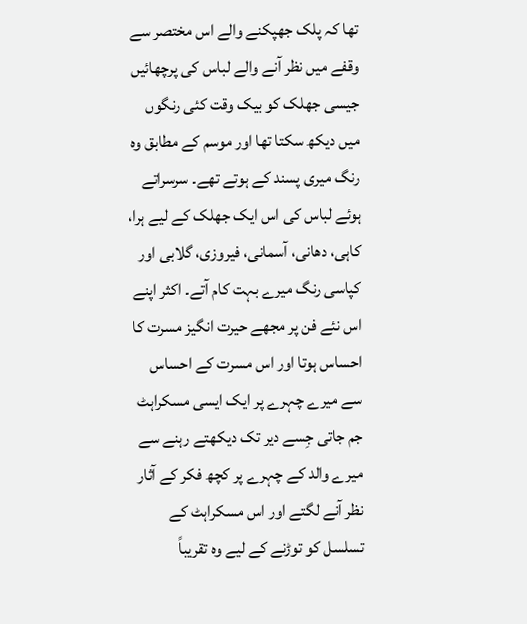تھا کہ پلک جھپکنے والے اس مختصر سے وقفے میں نظر آنے والے لباس کی پرچھائیں جیسی جھلک کو بیک وقت کئی رنگوں میں دیکھ سکتا تھا اور موسم کے مطابق وہ رنگ میری پسند کے ہوتے تھے۔ سرسراتے ہوئے لباس کی اس ایک جھلک کے لیے ہرا، کاہی، دھانی، آسمانی، فیروزی، گلابی اور کپاسی رنگ میرے بہت کام آتے۔ اکثر اپنے اس نئے فن پر مجھے حیرت انگیز مسرت کا احساس ہوتا اور اس مسرت کے احساس سے میرے چہرے پر ایک ایسی مسکراہٹ جم جاتی جِسے دیر تک دیکھتے رہنے سے میرے والد کے چہرے پر کچھ فکر کے آثار نظر آنے لگتے اور اس مسکراہٹ کے تسلسل کو توڑنے کے لیے وہ تقریباً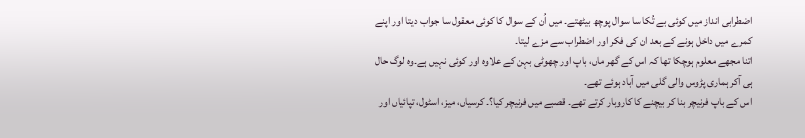اضطرابی انداز میں کوئی بے تُکا سا سوال پوچھ بیٹھتے۔ میں اُن کے سوال کا کوئی معقول سا جواب دیتا اور اپنے کمرے میں داخل ہونے کے بعد ان کی فکر اور اضطراب سے مزے لیتا۔
اتنا مجھے معلوم ہوچکا تھا کہ اس کے گھر ماں، باپ اور چھوٹی بہن کے علاوہ اور کوئی نہیں ہے۔وہ لوگ حال ہی آکر ہماری پڑوس والی گلی میں آباد ہوئے تھے۔
اس کے باپ فرنیچر بنا کر بیچنے کا کاروبار کرتے تھے۔ قصبے میں فرنیچر کیا؟۔ کرسیاں، میز، اسٹول، تپائیاں اور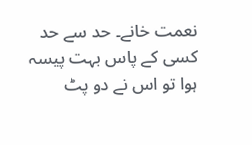نعمت خانے۔ حد سے حد کسی کے پاس بہت پیسہ ہوا تو اس نے دو پٹ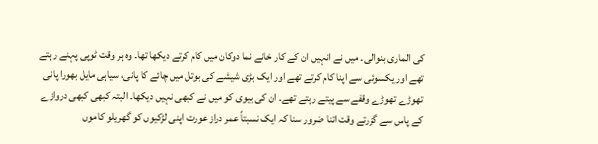کی الماری بنوالی۔ میں نے انہیں ان کے کار خانے نما دوکان میں کام کرتے دیکھا تھا۔ وہ ہر وقت ٹوپی پہنے رہتے تھے اور یکسوئی سے اپنا کام کرتے تھے اور ایک بڑی شیشے کی بوتل میں چائے کا پانی، سیاہی مایل بھورا پانی تھوڑے تھوڑے وقفے سے پیتے رہتے تھے۔ ان کی بیوی کو میں نے کبھی نہیں دیکھا۔ البتہ کبھی کبھی دروازے کے پاس سے گزرتے وقت اتنا ضرور سنا کہ ایک نسبتاً عمر دراز عورت اپنی لڑکیوں کو گھریلو کاموں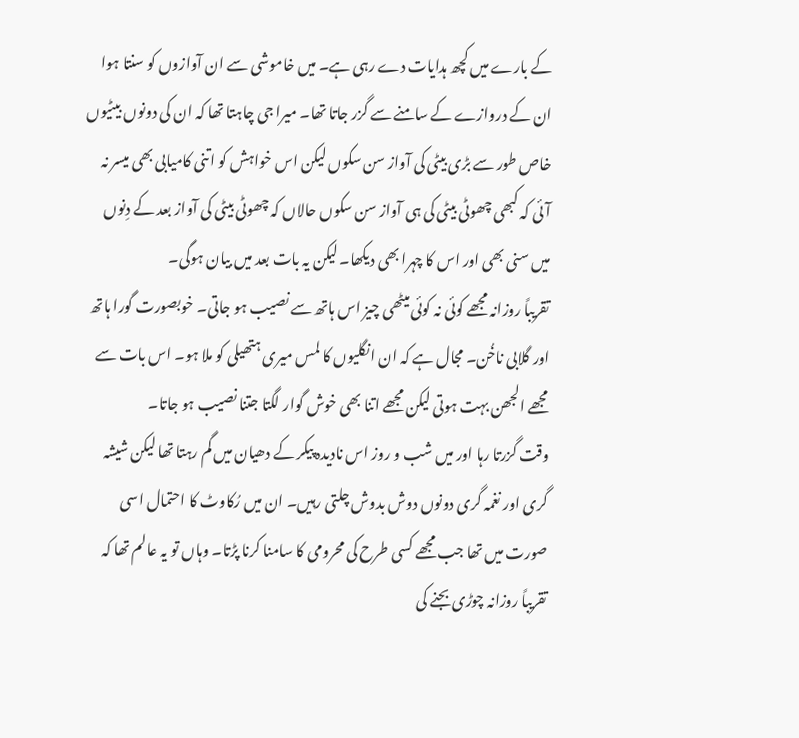کے بارے میں کچھ ہدایات دے رہی ہے۔ میں خاموشی سے ان آوازوں کو سنتا ہوا ان کے دروازے کے سامنے سے گزر جاتا تھا۔ میرا جی چاہتا تھا کہ ان کی دونوں بیٹیوں خاص طور سے بڑی بیٹی کی آواز سن سکوں لیکن اس خواہش کو اتنی کامیابی بھی میسر نہ آئی کہ کبھی چھوٹی بیٹی کی ہی آواز سن سکوں حالاں کہ چھوٹی بیٹی کی آواز بعد کے دِنوں میں سنی بھی اور اس کا چہرا بھی دیکھا۔ لیکن یہ بات بعد میں بیان ہوگی۔
تقریباً روزانہ مجھے کوئی نہ کوئی میٹھی چیز اس ہاتھ سے نصیب ہو جاتی۔ خوبصورت گورا ہاتھ اور گلابی ناخُن۔ مجال ہے کہ ان انگلیوں کا لمس میری ہتھیلی کو ملا ہو۔ اس بات سے مجھے الجھن بہت ہوتی لیکن مجھے اتنا بھی خوش گوار لگتا جتنا نصیب ہو جاتا۔
وقت گزرتا رہا اور میں شب و روز اس نادیدہ پیکر کے دھیان میں گم رہتا تھا لیکن شیشہ گری اور نغمہ گری دونوں دوش بدوش چلتی رہیں۔ ان میں رُکاوٹ کا احتمال اسی صورت میں تھا جب مجھے کسی طرح کی محرومی کا سامنا کرنا پڑتا۔ وہاں تو یہ عالم تھا کہ تقریباً روزانہ چوڑی بجنے کی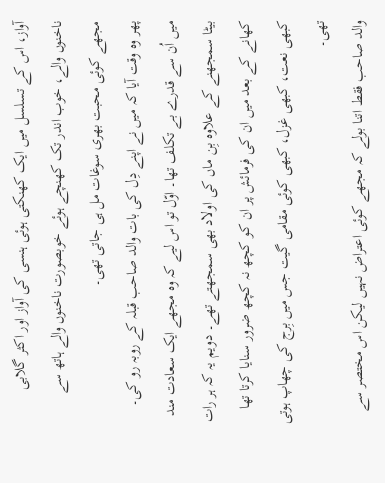آواز، اس کے تسلسل میں ایک کھنکتی ہوئی ہنسی کی آواز اور اکثر گلابی ناخنوں والے، خوب اندر تک کھنچے ہوئے خوبصورت ناخنوں والے ہاتھ سے مجھے کوئی محبت بھری سوغات مل ہی جاتی تھی۔
پھر وہ وقت آیا کہ میں نے اپنے دِل کی بات والد صاحب قبلہ کے روبہ رو کی۔ میں اُن سے قدرے بے تکلف تھا۔ اوّل تو اس لیے کہ وہ مجھے ایک سعادت مند بیٹا سمجھنے کے علاوہ بِن ماں کی اولاد بھی سمجھتے تھے۔ دویم یہ کہ ہر رات کھانے کے بعد میں ان کی فرمائش پر ان کو کچھ نہ کچھ ضرور سنایا کرتا تھا کبھی نعت، کبھی غزل، کبھی کوئی مقامی گیت جس میں بِرج کی چھاپ ہوتی تھی۔
والد صاحب فقط اتنا بولے کہ مجھے کوئی اعتراض نہیں لیکن اس مختصر سے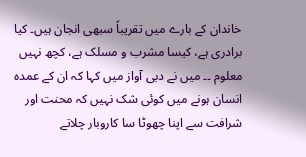خاندان کے بارے میں تقریباً سبھی انجان ہیں۔ کیا برادری ہے، کیسا مشرب و مسلک ہے، کچھ نہیں معلوم ۔۔ میں نے دبی آواز میں کہا کہ ان کے عمدہ انسان ہونے میں کوئی شک نہیں کہ محنت اور شرافت سے اپنا چھوٹا سا کاروبار چلاتے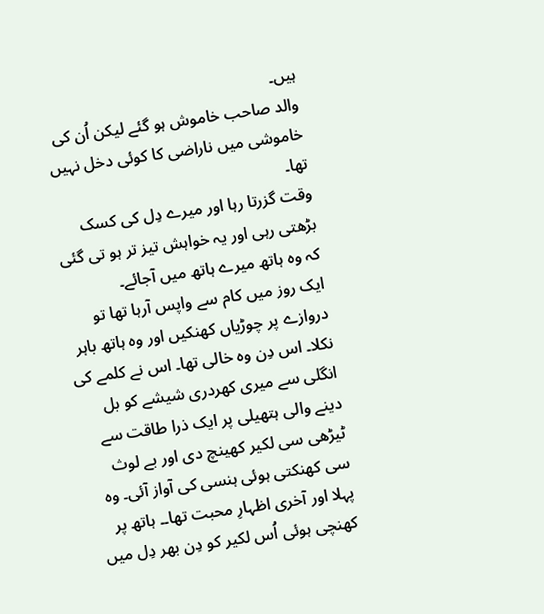ہیں۔
والد صاحب خاموش ہو گئے لیکن اُن کی خاموشی میں ناراضی کا کوئی دخل نہیں تھا۔
وقت گزرتا رہا اور میرے دِل کی کسک بڑھتی رہی اور یہ خواہش تیز تر ہو تی گئی کہ وہ ہاتھ میرے ہاتھ میں آجائے۔
ایک روز میں کام سے واپس آرہا تھا تو دروازے پر چوڑیاں کھنکیں اور وہ ہاتھ باہر نکلا۔ اس دِن وہ خالی تھا۔ اس نے کلمے کی انگلی سے میری کھردری شیشے کو بل دینے والی ہتھیلی پر ایک ذرا طاقت سے ٹیڑھی سی لکیر کھینچ دی اور بے لوث سی کھنکتی ہوئی ہنسی کی آواز آئی۔ وہ پہلا اور آخری اظہارِ محبت تھا۔۔ ہاتھ پر کھنچی ہوئی اُس لکیر کو دِن بھر دِل میں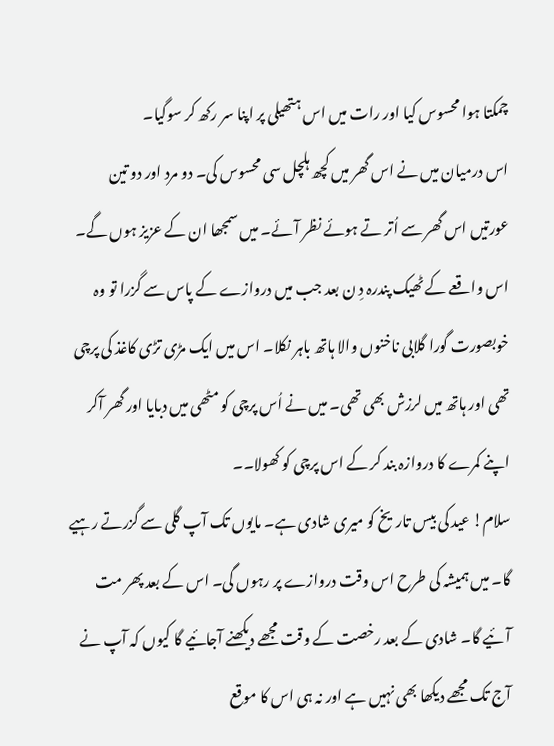چمکتا ہوا محسوس کیا اور رات میں اس ہتھیلی پر اپنا سر رکھ کر سوگیا۔
اس درمیان میں نے اس گھر میں کچھ ہلچل سی محسوس کی۔ دو مرد اور دو تین عورتیں اس گھر سے اُتر تے ہوئے نظر آئے۔ میں سمجھا ان کے عزیز ہوں گے۔
اس واقعے کے ٹھیک پندرہ دِ ن بعد جب میں دروازے کے پاس سے گزرا تو وہ خوبصورت گورا گلابی ناخنوں والا ہاتھ باہر نکلا۔ اس میں ایک مڑی تڑی کاغذ کی پرچی تھی اور ہاتھ میں لرزش بھی تھی۔ میں نے اُس پرچی کو مٹھی میں دبایا اور گھر آکر اپنے کمرے کا دروازہ بند کر کے اس پرچی کو کھولا۔۔
سلام! عید کی بیس تاریخ کو میری شادی ہے۔ مایوں تک آپ گلی سے گزرتے رہیے گا۔ میں ہمیشہ کی طرح اس وقت دروازے پر رہوں گی۔ اس کے بعد پھر مت آئیے گا۔ شادی کے بعد رخصت کے وقت مجھے دیکھنے آجائیے گا کیوں کہ آپ نے آج تک مجھے دیکھا بھی نہیں ہے اور نہ ہی اس کا موقع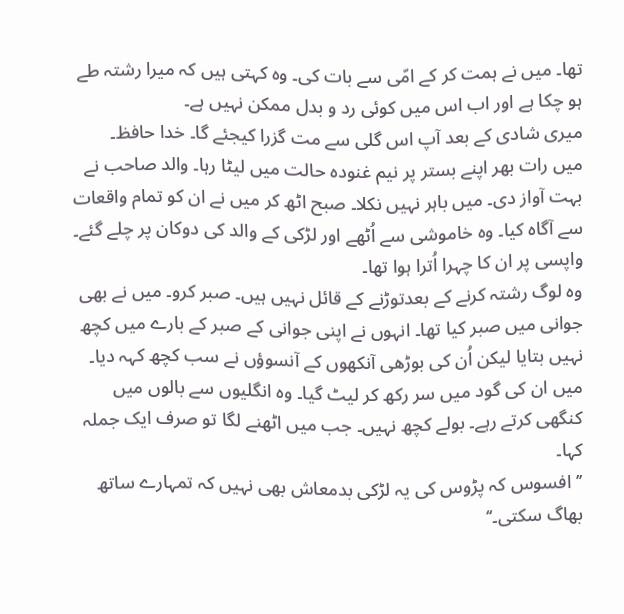تھا۔ میں نے ہمت کر کے امّی سے بات کی۔ وہ کہتی ہیں کہ میرا رشتہ طے ہو چکا ہے اور اب اس میں کوئی رد و بدل ممکن نہیں ہے۔
میری شادی کے بعد آپ اس گلی سے مت گزرا کیجئے گا۔ خدا حافظ۔
میں رات بھر اپنے بستر پر نیم غنودہ حالت میں لیٹا رہا۔ والد صاحب نے بہت آواز دی۔ میں باہر نہیں نکلا۔ صبح اٹھ کر میں نے ان کو تمام واقعات سے آگاہ کیا۔ وہ خاموشی سے اُٹھے اور لڑکی کے والد کی دوکان پر چلے گئے۔ واپسی پر ان کا چہرا اُترا ہوا تھا۔
وہ لوگ رشتہ کرنے کے بعدتوڑنے کے قائل نہیں ہیں۔ صبر کرو۔ میں نے بھی جوانی میں صبر کیا تھا۔ انہوں نے اپنی جوانی کے صبر کے بارے میں کچھ نہیں بتایا لیکن اُن کی بوڑھی آنکھوں کے آنسوؤں نے سب کچھ کہہ دیا۔
میں ان کی گود میں سر رکھ کر لیٹ گیا۔ وہ انگلیوں سے بالوں میں کنگھی کرتے رہے۔ بولے کچھ نہیں۔ جب میں اٹھنے لگا تو صرف ایک جملہ کہا۔
’’افسوس کہ پڑوس کی یہ لڑکی بدمعاش بھی نہیں کہ تمہارے ساتھ بھاگ سکتی۔‘‘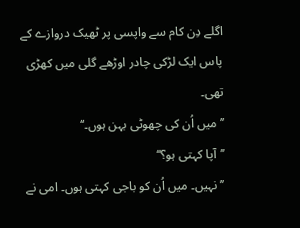اگلے دِن کام سے واپسی پر ٹھیک دروازے کے پاس ایک لڑکی چادر اوڑھے گلی میں کھڑی تھی۔
’’میں اُن کی چھوٹی بہن ہوں۔‘‘
’’آپا کہتی ہو؟‘‘
’’نہیں۔ میں اُن کو باجی کہتی ہوں۔ امی نے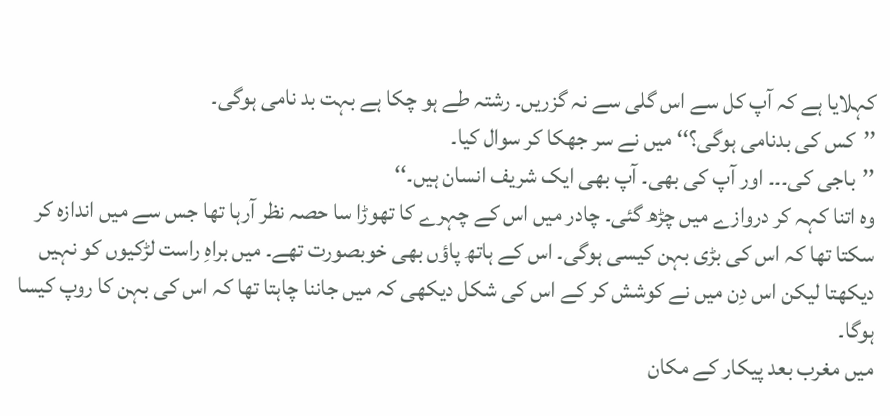کہلایا ہے کہ آپ کل سے اس گلی سے نہ گزریں۔ رشتہ طے ہو چکا ہے بہت بد نامی ہوگی۔
’’کس کی بدنامی ہوگی؟‘‘ میں نے سر جھکا کر سوال کیا۔
’’باجی کی۔۔۔ اور آپ کی بھی۔ آپ بھی ایک شریف انسان ہیں۔‘‘
وہ اتنا کہہ کر دروازے میں چڑھ گئی۔ چادر میں اس کے چہرے کا تھوڑا سا حصہ نظر آرہا تھا جس سے میں اندازہ کر سکتا تھا کہ اس کی بڑی بہن کیسی ہوگی۔ اس کے ہاتھ پاؤں بھی خوبصورت تھے۔ میں براہِ راست لڑکیوں کو نہیں دیکھتا لیکن اس دِن میں نے کوشش کر کے اس کی شکل دیکھی کہ میں جاننا چاہتا تھا کہ اس کی بہن کا روپ کیسا ہوگا۔
میں مغرب بعد پیکار کے مکان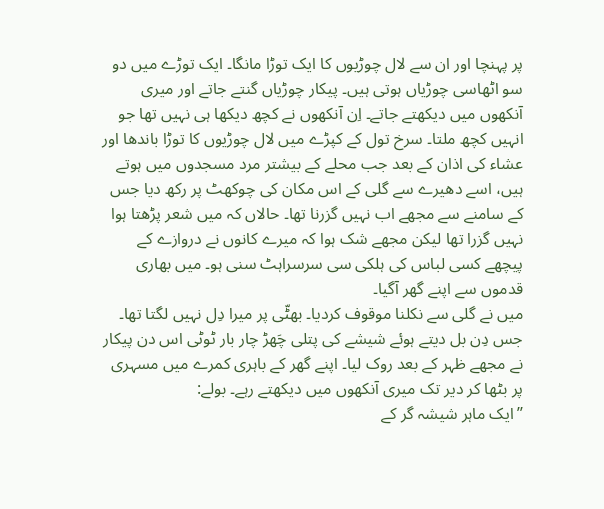پر پہنچا اور ان سے لال چوڑیوں کا ایک توڑا مانگا۔ ایک توڑے میں دو سو اٹھاسی چوڑیاں ہوتی ہیں۔ پیکار چوڑیاں گنتے جاتے اور میری آنکھوں میں دیکھتے جاتے۔ اِن آنکھوں نے کچھ دیکھا ہی نہیں تھا جو انہیں کچھ ملتا۔ سرخ تول کے کپڑے میں لال چوڑیوں کا توڑا باندھا اور عشاء کی اذان کے بعد جب محلے کے بیشتر مرد مسجدوں میں ہوتے ہیں، اسے دھیرے سے گلی کے اس مکان کی چوکھٹ پر رکھ دیا جس کے سامنے سے مجھے اب نہیں گزرنا تھا۔ حالاں کہ میں شعر پڑھتا ہوا نہیں گزرا تھا لیکن مجھے شک ہوا کہ میرے کانوں نے دروازے کے پیچھے کسی لباس کی ہلکی سی سرسراہٹ سنی ہو۔ میں بھاری قدموں سے اپنے گھر آگیا۔
میں نے گلی سے نکلنا موقوف کردیا۔ بھٹّی پر میرا دِل نہیں لگتا تھا۔ جس دِن بل دیتے ہوئے شیشے کی پتلی چَھڑ چار بار ٹوٹی اس دن پیکار نے مجھے ظہر کے بعد روک لیا۔ اپنے گھر کے باہری کمرے میں مسہری پر بٹھا کر دیر تک میری آنکھوں میں دیکھتے رہے۔ بولے:
’’ایک ماہر شیشہ گر کے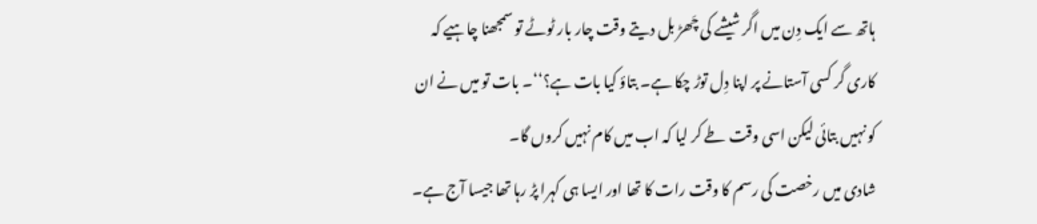ہاتھ سے ایک دِن میں اگر شیشے کی چَھڑ بل دیتے وقت چار بار ٹوٹے تو سمجھنا چاہیے کہ کاری گر کسی آستانے پر اپنا دِل توڑ چکا ہے۔ بتاؤ کیا بات ہے؟‘‘۔ بات تو میں نے ان کو نہیں بتائی لیکن اسی وقت طے کر لیا کہ اب میں کام نہیں کروں گا۔
شادی میں رخصت کی رسم کا وقت رات کا تھا اور ایسا ہی کہرا پڑ رہا تھا جیسا آج ہے۔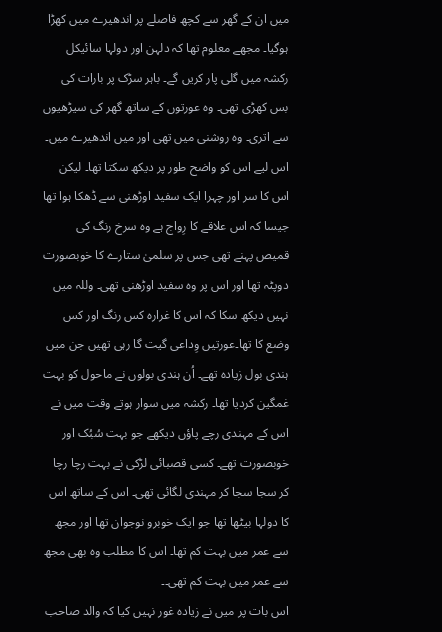میں ان کے گھر سے کچھ فاصلے پر اندھیرے میں کھڑا ہوگیا۔ مجھے معلوم تھا کہ دلہن اور دولہا سائیکل رکشہ میں گلی پار کریں گے۔ باہر سڑک پر بارات کی بس کھڑی تھی۔ وہ عورتوں کے ساتھ گھر کی سیڑھیوں سے اتری۔ وہ روشنی میں تھی اور میں اندھیرے میں۔ اس لیے اس کو واضح طور پر دیکھ سکتا تھا۔ لیکن اس کا سر اور چہرا ایک سفید اوڑھنی سے ڈھکا ہوا تھا جیسا کہ اس علاقے کا رِواج ہے وہ سرخ رنگ کی قمیص پہنے تھی جس پر سلمیٰ ستارے کا خوبصورت دوپٹہ تھا اور اس پر وہ سفید اوڑھنی تھی۔ وللہ میں نہیں دیکھ سکا کہ اس کا غرارہ کس رنگ اور کس وضع کا تھا۔عورتیں وِداعی گیت گا رہی تھیں جن میں ہندی بول زیادہ تھے۔ اُن ہندی بولوں نے ماحول کو بہت غمگین کردیا تھا۔ رکشہ میں سوار ہوتے وقت میں نے اس کے مہندی رچے پاؤں دیکھے جو بہت سُبُک اور خوبصورت تھے۔ کسی قصبائی لڑکی نے بہت رچا رچا کر سجا سجا کر مہندی لگائی تھی۔ اس کے ساتھ اس کا دولہا بیٹھا تھا جو ایک خوبرو نوجوان تھا اور مجھ سے عمر میں بہت کم تھا۔ اس کا مطلب وہ بھی مجھ سے عمر میں بہت کم تھی۔۔
اس بات پر میں نے زیادہ غور نہیں کیا کہ والد صاحب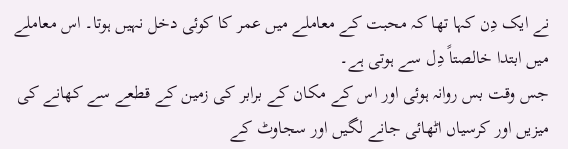نے ایک دِن کہا تھا کہ محبت کے معاملے میں عمر کا کوئی دخل نہیں ہوتا۔ اس معاملے میں ابتدا خالصتاً دِل سے ہوتی ہے۔
جس وقت بس روانہ ہوئی اور اس کے مکان کے برابر کی زمین کے قطعے سے کھانے کی میزیں اور کرسیاں اٹھائی جانے لگیں اور سجاوٹ کے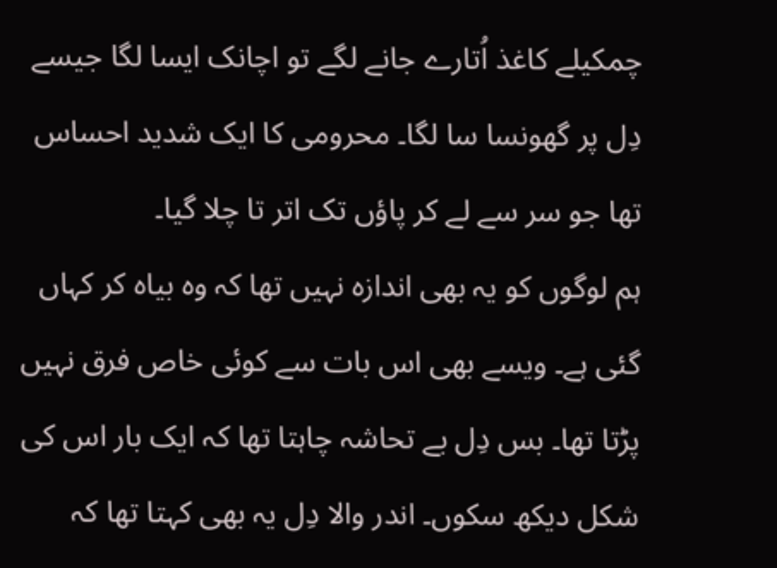چمکیلے کاغذ اُتارے جانے لگے تو اچانک ایسا لگا جیسے دِل پر گھونسا سا لگا۔ محرومی کا ایک شدید احساس تھا جو سر سے لے کر پاؤں تک اتر تا چلا گیا۔
ہم لوگوں کو یہ بھی اندازہ نہیں تھا کہ وہ بیاہ کر کہاں گئی ہے۔ ویسے بھی اس بات سے کوئی خاص فرق نہیں پڑتا تھا۔ بس دِل بے تحاشہ چاہتا تھا کہ ایک بار اس کی شکل دیکھ سکوں۔ اندر والا دِل یہ بھی کہتا تھا کہ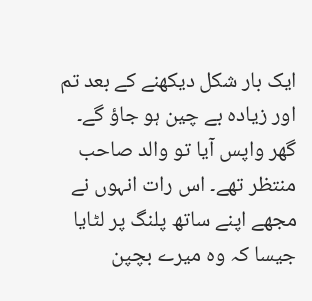ایک بار شکل دیکھنے کے بعد تم اور زیادہ بے چین ہو جاؤ گے۔
گھر واپس آیا تو والد صاحب منتظر تھے۔ اس رات انہوں نے مجھے اپنے ساتھ پلنگ پر لٹایا جیسا کہ وہ میرے بچپن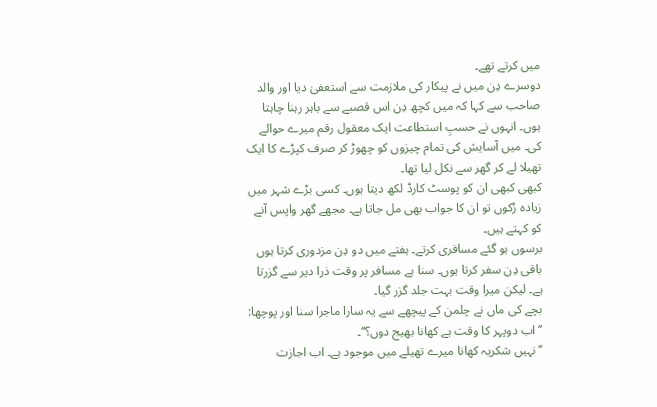میں کرتے تھے۔
دوسرے دِن میں نے پیکار کی ملازمت سے استعفیٰ دیا اور والد صاحب سے کہا کہ میں کچھ دِن اس قصبے سے باہر رہنا چاہتا ہوں۔ انہوں نے حسبِ استطاعت ایک معقول رقم میرے حوالے کی۔ میں آسایش کی تمام چیزوں کو چھوڑ کر صرف کپڑے کا ایک تھیلا لے کر گھر سے نکل لیا تھا۔
کبھی کبھی ان کو پوسٹ کارڈ لکھ دیتا ہوں۔ کسی بڑے شہر میں زیادہ رُکوں تو ان کا جواب بھی مل جاتا ہے۔ مجھے گھر واپس آنے کو کہتے ہیں۔
برسوں ہو گئے مسافری کرتے۔ ہفتے میں دو دِن مزدوری کرتا ہوں باقی دِن سفر کرتا ہوں۔ سنا ہے مسافر پر وقت ذرا دیر سے گزرتا ہے۔ لیکن میرا وقت بہت جلد گزر گیا۔
بچے کی ماں نے چلمن کے پیچھے سے یہ سارا ماجرا سنا اور پوچھا: ’’اب دوپہر کا وقت ہے کھانا بھیج دوں؟‘‘۔
’’نہیں شکریہ کھانا میرے تھیلے میں موجود ہے۔ اب اجازت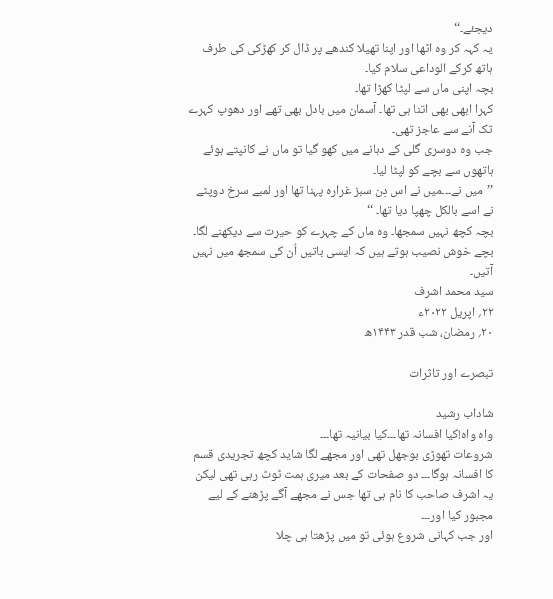دیجئے۔‘‘
یہ کہہ کر وہ اٹھا اور اپنا تھیلا کندھے پر ڈال کر کھڑکی کی طرف ہاتھ کرکے الوداعی سلام کیا۔
بچہ اپنی ماں سے لپٹا کھڑا تھا۔
کہرا ابھی بھی اتنا ہی تھا۔ آسمان میں بادل بھی تھے اور دھوپ کہرے تک آنے سے عاجز تھی۔
جب وہ دوسری گلی کے دہانے میں کھو گیا تو ماں نے کانپتے ہوئے ہاتھوں سے بچے کو لپٹا لیا۔
’’میں نے۔۔۔میں نے اس دِن سبز غرارہ پہنا تھا اور لمبے سرخ دوپٹے نے اسے بالکل چھپا دیا تھا۔ ‘‘
بچہ کچھ نہیں سمجھا۔ وہ ماں کے چہرے کو حیرت سے دیکھنے لگا۔ بچے خوش نصیب ہوتے ہیں کہ ایسی باتیں اُن کی سمجھ میں نہیں آتیں۔
سید محمد اشرف
۲۲؍ اپریل ۲۰۲۲ء
۲۰؍ رمضان، شب قدر ۱۴۴۳ھ

تبصرے اور تاثرات

شاداب رشید
واہ واہ!کیا افسانہ تھا۔۔۔کیا بیانیہ تھا۔۔۔
شروعات تھوڑی بوجھل تھی اور مجھے لگا شاید کچھ تجریدی قسم کا افسانہ ہوگا۔۔۔ دو صفحات کے بعد میری ہمت ٹوٹ رہی تھی لیکن یہ اشرف صاحب کا نام ہی تھا جس نے مجھے آگے پڑھنے کے لیے مجبور کیا اور۔۔۔
اور جب کہانی شروع ہوئی تو میں پڑھتا ہی چلا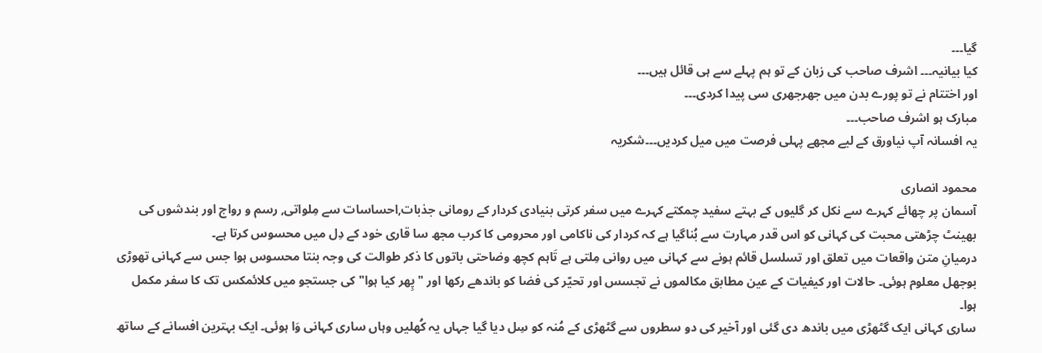گیا۔۔۔
کیا بیانیہ۔۔۔ اشرف صاحب کی زبان کے تو ہم پہلے سے ہی قائل ہیں۔۔۔
اور اختتام نے تو پورے بدن میں جھرجھری سی پیدا کردی۔۔۔
مبارک ہو اشرف صاحب۔۔۔
یہ افسانہ آپ نیاورق کے لیے مجھے پہلی فرصت میں میل کردیں۔۔۔شکریہ

محمود انصاری
آسمان پر چھائے کہرے سے نکل کر گلیوں کے بہتے سفید چمکتے کہرے میں سفر کرتی بنیادی کردار کے رومانی جذبات,احساسات سے مِلواتی, رسم و رواج اور بندشوں کی بھینٹ چڑھتی محبت کی کہانی کو اس قدر مہارت سے بُناگیا ہے کہ کردار کی ناکامی اور محرومی کا کرب مجھ سا قاری خود کے دِل میں محسوس کرتا ہے۔
درمیانِ متن واقعات میں تعلق اور تسلسل قائم ہونے سے کہانی میں روانی مِلتی ہے تَاہم کچھ وضاحتی باتوں کا ذکر طوالت کی وجہ بنتا محسوس ہوا جس سے کہانی تھوڑی بوجھل معلوم ہوئی۔ حالات اور کیفیات کے عین مطابق مکالموں نے تجسس اور تحیّر کی فضا کو باندھے رکھا اور "پِھر کیا ہوا" کی جستجو میں کلائمکس تک کا سفر مکمل ہوا۔
ساری کہانی ایک گٹھڑی میں باندھ دی گئی اور آخیر کی دو سطروں سے گٹھڑی کے مُنہ کو سِل دیا گیا جہاں یہ کُھلیں وہاں ساری کہانی وَا ہوئی۔ ایک بہترین افسانے کے ساتھ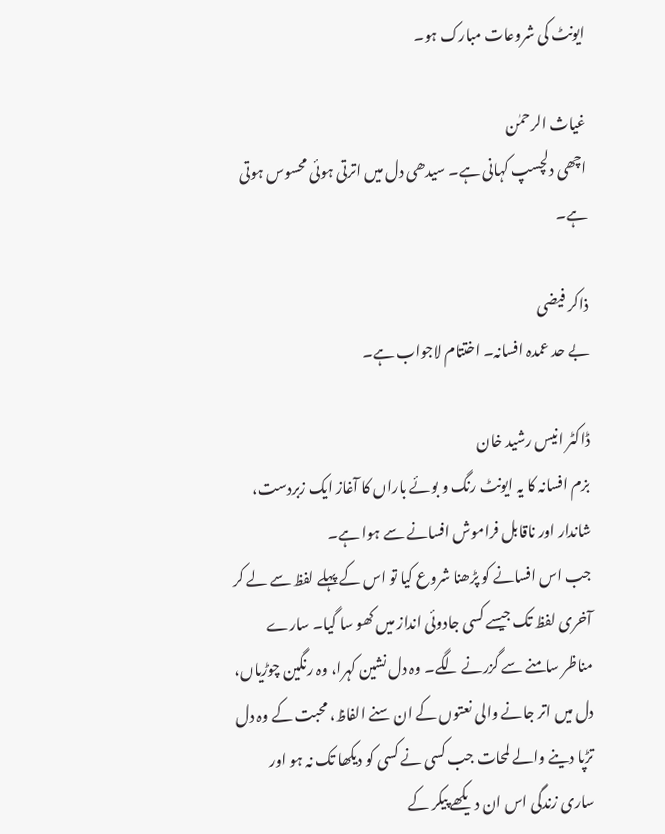ایونٹ کی شروعات مبارک ہو۔

غیاث الرحمٰن
اچھی دلچسپ کہانی ہے۔ سیدھی دل میں اترتی ہوئی محسوس ہوتی ہے۔

ذاکر فیضی
بے حد عمدہ افسانہ۔ اختتام لاجواب ہے۔

ڈاکٹر انیس رشید خان
بزم افسانہ کا یہ ایونٹ رنگ و بوئے باراں کا آغاز ایک زبردست، شاندار اور ناقابل فراموش افسانے سے ہوا ہے۔
جب اس افسانے کو پڑھنا شروع کیا تو اس کے پہلے لفظ سے لے کر آخری لفظ تک جیسے کسی جادوئی انداز میں کھو سا گیا۔ سارے مناظر سامنے سے گزرنے لگے۔ وہ دل نشین کہرا، وہ رنگین چوڑیاں، دل میں اتر جانے والی نعتوں کے ان سنے الفاظ، محبت کے وہ دل تڑپا دینے والے لمحات جب کسی نے کسی کو دیکھا تک نہ ہو اور ساری زندگی اس ان دیکھے پیکر کے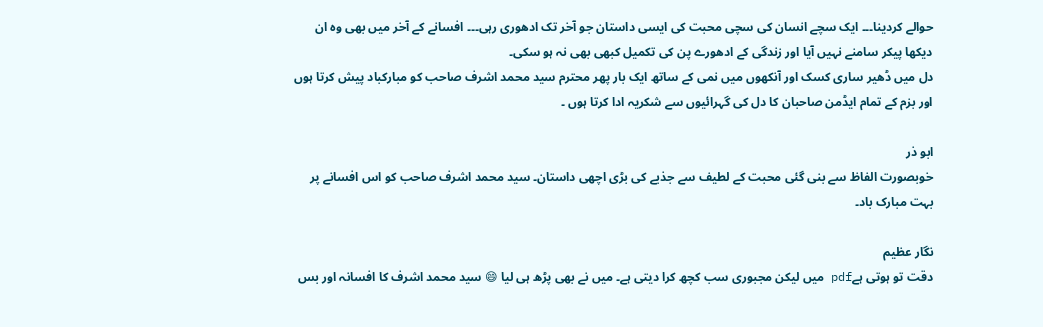حوالے کردینا۔۔۔ ایک سچے انسان کی سچی محبت کی ایسی داستان جو آخر تک ادھوری رہی۔۔۔ افسانے کے آخر میں بھی وہ ان دیکھا پیکر سامنے نہیں آیا اور زندگی کے ادھورے پن کی تکمیل کبھی بھی نہ ہو سکی۔
دل میں ڈھیر ساری کسک اور آنکھوں میں نمی کے ساتھ ایک بار پھر محترم سید محمد اشرف صاحب کو مبارکباد پیش کرتا ہوں اور بزم کے تمام ایڈمن صاحبان کا دل کی گہرائیوں سے شکریہ ادا کرتا ہوں ۔

ابو ذر
خوبصورت الفاظ سے بنی گئی محبت کے لطیف سے جذبے کی بڑی اچھی داستان۔ سید محمد اشرف صاحب کو اس افسانے پر بہت مبارک باد۔

نگار عظیم
دقت تو ہوتی ہےpdf میں لیکن مجبوری سب کچھ کرا دیتی ہے۔ میں نے بھی پڑھ ہی لیا 😄 سید محمد اشرف کا افسانہ اور بس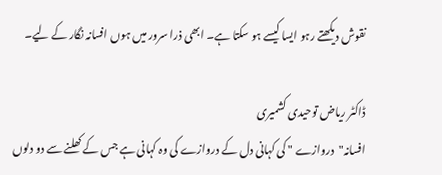نقوش دیکھتے رہو ایسا کیسے ہو سکتا ہے۔ ابھی ذرا سرور میں ہوں افسانہ نگار کے لیے۔

ڈاکٹر ریاض توحیدی کشمیری
افسانہ"دروازے " کی کہانی دل کے دروازے کی وہ کہانی ہے جس کے کھلنے سے دو دلوں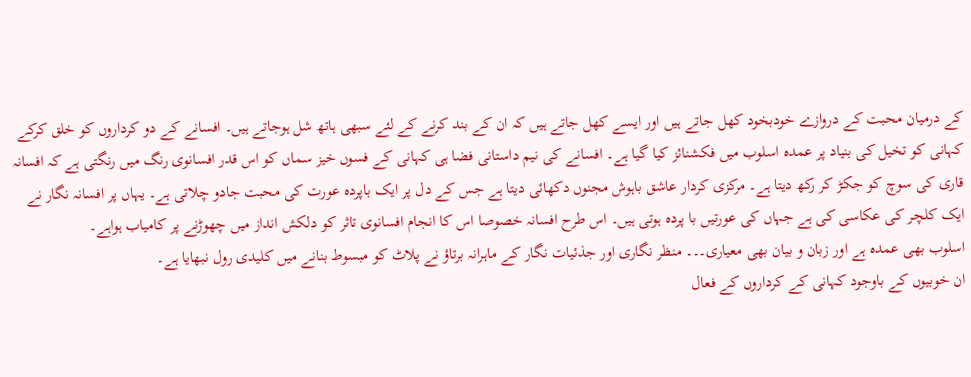کے درمیان محبت کے دروازے خودبخود کھل جاتے ہیں اور ایسے کھل جاتے ہیں کہ ان کے بند کرنے کے لئے سبھی ہاتھ شل ہوجاتے ہیں۔ افسانے کے دو کرداروں کو خلق کرکے کہانی کو تخیل کی بنیاد پر عمدہ اسلوب میں فکشنائز کیا گیا ہے۔ افسانے کی نیم داستانی فضا ہی کہانی کے فسوں خیز سماں کو اس قدر افسانوی رنگ میں رنگتی ہے کہ افسانہ قاری کی سوچ کو جکڑ کر رکھ دیتا ہے۔ مرکزی کردار عاشق باہوش مجنوں دکھائی دیتا ہے جس کے دل پر ایک باپردہ عورت کی محبت جادو چلاتی ہے۔ یہاں پر افسانہ نگار نے ایک کلچر کی عکاسی کی ہے جہاں کی عورتیں با پردہ ہوتی ہیں۔ اس طرح افسانہ خصوصا اس کا انجام افسانوی تاثر کو دلکش انداز میں چھوڑنے پر کامیاب ہواہے۔
اسلوب بھی عمدہ ہے اور زبان و بیان بھی معیاری۔۔۔ منظر نگاری اور جذئیات نگار کے ماہرانہ برتاؤ نے پلاٹ کو مبسوط بنانے میں کلیدی رول نبھایا ہے۔
ان خوبیوں کے باوجود کہانی کے کرداروں کے فعال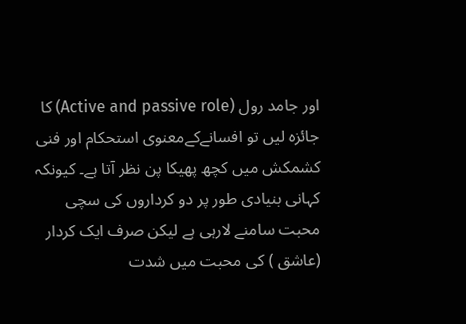اور جامد رول (Active and passive role) کا جائزہ لیں تو افسانےکےمعنوی استحکام اور فنی کشمکش میں کچھ پھیکا پن نظر آتا ہے۔ کیونکہ کہانی بنیادی طور پر دو کرداروں کی سچی محبت سامنے لارہی ہے لیکن صرف ایک کردار (عاشق ) کی محبت میں شدت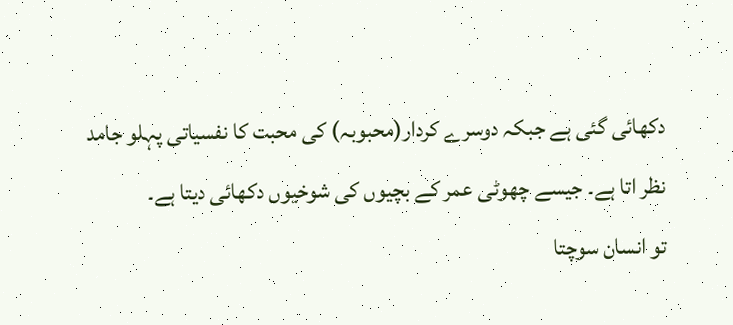دکھائی گئی ہے جبکہ دوسرے کردار(محبوبہ) کی محبت کا نفسیاتی پہلو جامد نظر اتا ہے۔ جیسے چھوٹی عمر کے بچیوں کی شوخیوں دکھائی دیتا ہے۔
تو انسان سوچتا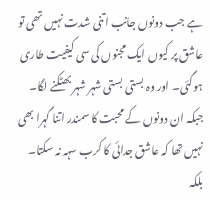ہے جب دونوں جانب اتنی شدت نہیں تھی تو عاشق پر کیوں ایک مجنوں کی سی کیفیت طاری ہوگئی۔ اور وہ بستی بستی شہر شہر بھٹکنے لگا۔ جبکہ ان دونوں کے محبت کا سمندر اتنا گہرا بھی نہیں تھا کہ عاشق جدائی کا کرب سہہ نہ سکتا۔ بلکہ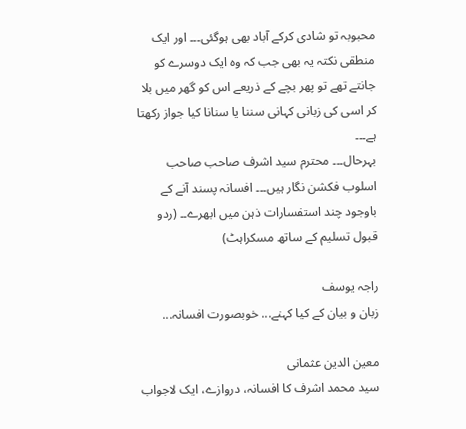محبوبہ تو شادی کرکے آباد بھی ہوگئی۔۔۔ اور ایک منطقی نکتہ یہ بھی جب کہ وہ ایک دوسرے کو جانتے تھے تو پھر بچے کے ذریعے اس کو گھر میں بلا کر اسی کی زبانی کہانی سننا یا سنانا کیا جواز رکھتا ہے۔۔۔
بہرحال۔۔۔ محترم سید اشرف صاحب صاحب اسلوب فکشن نگار ہیں۔۔۔ افسانہ پسند آنے کے باوجود چند استفسارات ذہن میں ابھرے۔۔ (ردو قبول تسلیم کے ساتھ مسکراہٹ)

راجہ یوسف
زبان و بیان کے کیا کہنے... خوبصورت افسانہ...

معین الدین عثمانی
سید محمد اشرف کا افسانہ، دروازے، ایک لاجواب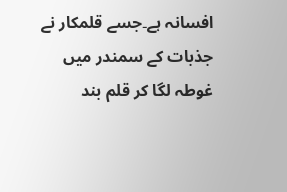افسانہ ہے۔جسے قلمکار نے جذبات کے سمندر میں غوطہ لگا کر قلم بند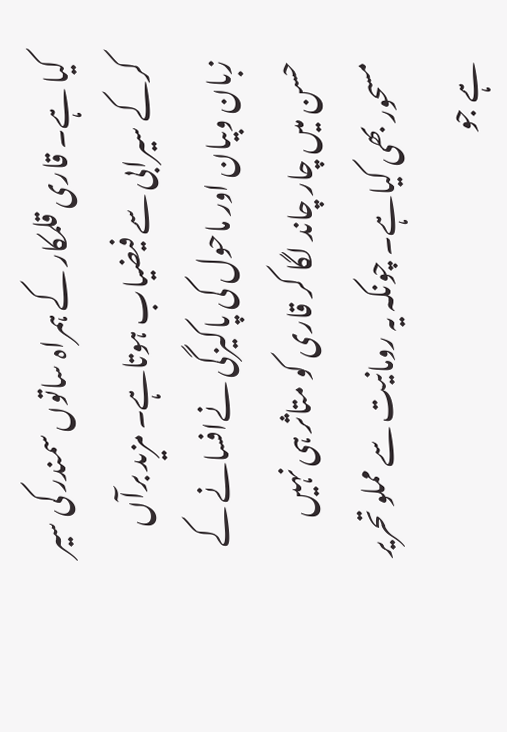کیا ہے۔ قاری قلمکار کے ہمراہ ساتوں سمندر کی سیر کرکے سیرابی سے فیضیاب ہوتاہے۔ مزید برآں زبان وبیان اور ماحول کی پاکیزگی نےافسانے کے حسن میں چار چاند لگا کر قاری کو متاثر ہی نہیں مسحور بھی کیاہے۔ چونکہ یہ رومانیت سے مملو تحریر ہے جو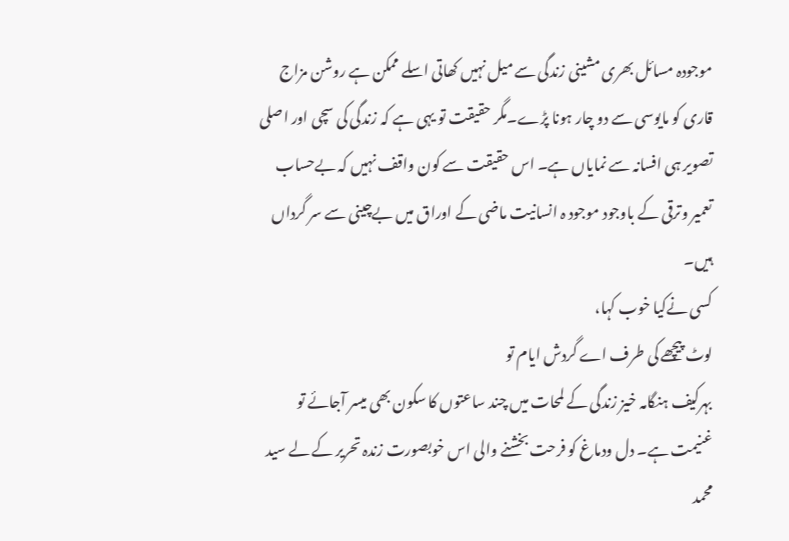موجودہ مسائل بھری مشینی زندگی سے میل نہیں کھاتی اسلے ممکن ہے روشن مزاج قاری کو مایوسی سے دو چار ہونا پڑے۔مگر حقیقت تو یہی ہے کہ زندگی کی سچی اور اصلی تصویر ہی افسانہ سے نمایاں ہے۔ اس حقیقت سے کون واقف نہیں کہ بےحساب تعمیر وترقی کے باوجود موجود ہ انسانیت ماضی کے اوراق میں بےچینی سے سر گرداں ہیں۔
کسی نےکیا خوب کہا،
لوٹ پیچھے کی طرف اے گردش ایام تو
بہرکیف ہنگامہ خیز زندگی کے لمحات میں چند ساعتوں کا سکون بھی میسر آجائے تو غنیمت ہے۔ دل ودماغ کو فرحت بخشنے والی اس خوبصورت زندہ تحریر کے لے سید محمد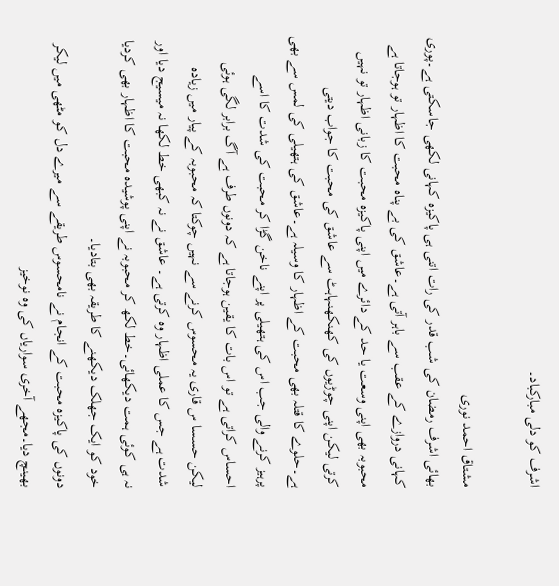اشرف کو دلی مبارکباد۔

مشتاق احمد نوری
بھائی اشرف رمضان کی شب قدر کی رات اتنی ہی پاکیزہ کہانی لکھی جاسکتی ہے۔پوری کہانی دروازے کے عقب سے باہر آتی ہے۔عاشق کی بے پناہ محبت کا اظہار تو ہوجاتا ہے محبوبہ بھی اپنی وسعت یا حد کے دائرے میں اپنی پاکیزہ محبت کا زبانی اظہار تو نہیں کرتی لیکن اپنی چوڑیوں کی کھنکھنہاہٹ سے عاشق کی محبت کا جواب دیتی ہے۔حلوے کا قتلہ بھی محبت کے اظہار کا وسیلہ ہے۔عاشق کی ہتھیلی کی لمس سے بھی پرہیز کرنے والی جب اس کی ہتھیلی پر اپنے ناخن گڑا کر محبت کی شدت کا اسے احساس کراتی ہے تو اس بات کا یقین ہوجاتا ہے کہ دونوں طرف ہے آگ برابر لگی ہوئی لیکن حسسا س قاری یہ محسوس کرنے سے نہیں چوکتا کہ محبوبہ کے پیار میں زیادہ شدت ہے جس کا عملی اظہار وہ کرتی ہے۔ عاشق نے نہ کبھی خط لکھا نہ میسیج دیا اور نہ ہی کوئی ہمت دیکھائی۔خط لکھ کر محبوبہ نے اپنی پوشیدہ محبت کا اظہار بھی کردیا خود کو ایک جھلک دیکھنے کا طریقہ بھی بتادیا۔
دونوں کی پاکیزہ محبت کے انجام نے نامحسوس طریقے سے میرے دل کو مٹھی میں لیکر بھینچ دیا۔مجھے آخری سواریاں کی وہ نوخیز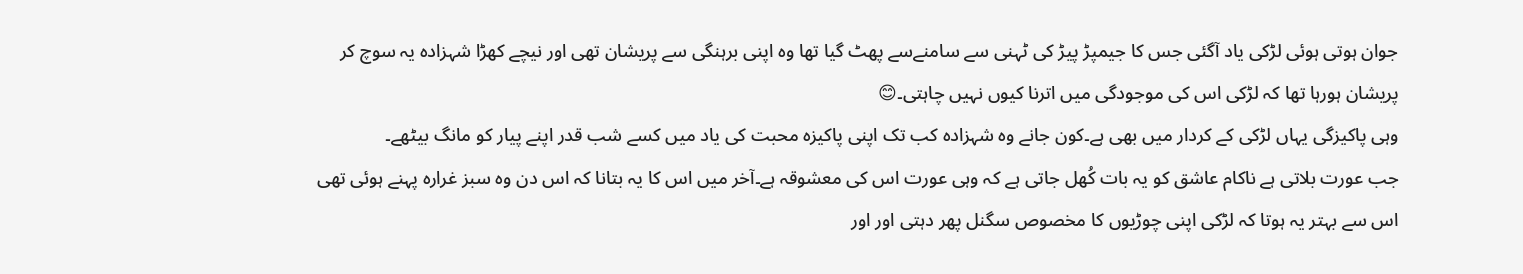جوان ہوتی ہوئی لڑکی یاد آگئی جس کا جیمپڑ پیڑ کی ٹہنی سے سامنےسے پھٹ گیا تھا وہ اپنی برہنگی سے پریشان تھی اور نیچے کھڑا شہزادہ یہ سوچ کر پریشان ہورہا تھا کہ لڑکی اس کی موجودگی میں اترنا کیوں نہیں چاہتی۔😊
وہی پاکیزگی یہاں لڑکی کے کردار میں بھی ہے۔کون جانے وہ شہزادہ کب تک اپنی پاکیزہ محبت کی یاد میں کسے شب قدر اپنے پیار کو مانگ بیٹھے۔
جب عورت بلاتی ہے ناکام عاشق کو یہ بات کُھل جاتی ہے کہ وہی عورت اس کی معشوقہ ہے۔آخر میں اس کا یہ بتانا کہ اس دن وہ سبز غرارہ پہنے ہوئی تھی اس سے بہتر یہ ہوتا کہ لڑکی اپنی چوڑیوں کا مخصوص سگنل پھر دہتی اور اور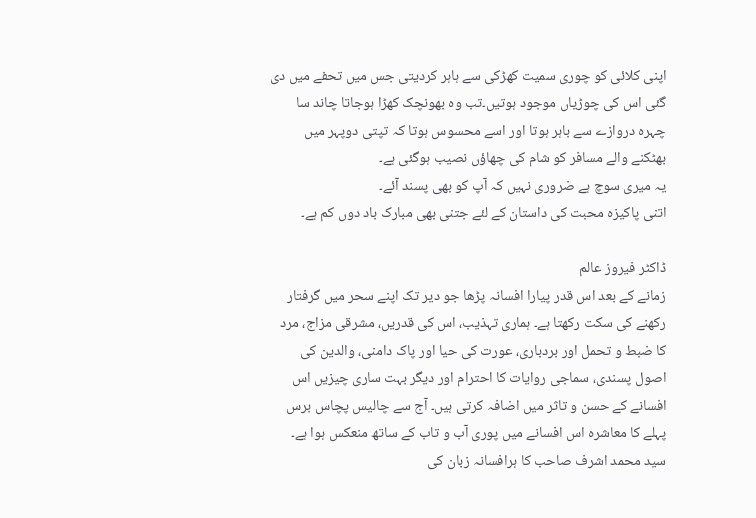اپنی کلائی کو چوری سمیت کھڑکی سے ہاہر کردیتی جس میں تحفے میں دی گئی اس کی چوڑیاں موجود ہوتیں۔تب وہ بھونچک کھڑا ہوجاتا چاند سا چہرہ دروازے سے باہر ہوتا اور اسے محسوس ہوتا کہ تپتی دوپہر میں بھٹکنے والے مسافر کو شام کی چھاؤں نصیب ہوگئی ہے۔
یہ میری سوچ ہے ضروری نہیں کہ آپ کو بھی پسند آئے۔
اتنی پاکیزہ محبت کی داستان کے لئے جتنی بھی مبارک باد دوں کم ہے۔

ڈاکٹر فیروز عالم
زمانے کے بعد اس قدر پیارا افسانہ پڑھا جو دیر تک اپنے سحر میں گرفتار رکھنے کی سکت رکھتا ہے۔ ہماری تہذیب، اس کی قدریں، مشرقی مزاج، مرد کا ضبط و تحمل اور بردباری، عورت کی حیا اور پاک دامنی، والدین کی اصول پسندی، سماجی روایات کا احترام اور دیگر بہت ساری چیزیں اس افسانے کے حسن و تاثر میں اضافہ کرتی ہیں۔ آج سے چالیس پچاس برس پہلے کا معاشرہ اس افسانے میں پوری آب و تاب کے ساتھ منعکس ہوا ہے۔
سید محمد اشرف صاحب کا ہرافسانہ زبان کی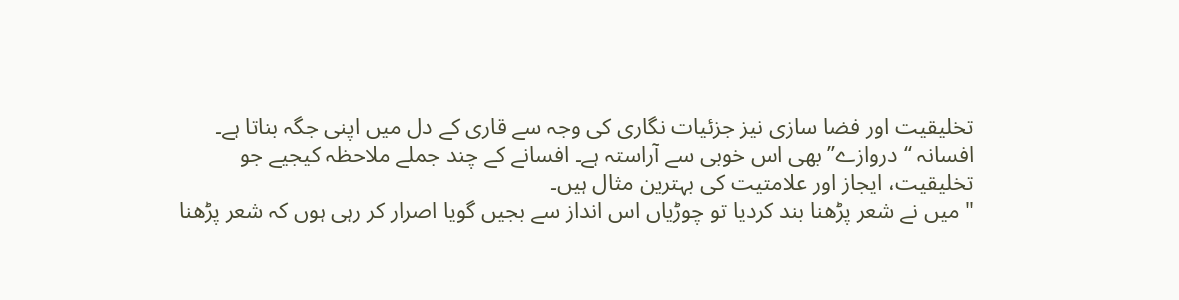تخلیقیت اور فضا سازی نیز جزئیات نگاری کی وجہ سے قاری کے دل میں اپنی جگہ بناتا ہے۔ افسانہ ‘‘دروازے’’ بھی اس خوبی سے آراستہ ہے۔ افسانے کے چند جملے ملاحظہ کیجیے جو تخلیقیت، ایجاز اور علامتیت کی بہترین مثال ہیں۔
" میں نے شعر پڑھنا بند کردیا تو چوڑیاں اس انداز سے بجیں گویا اصرار کر رہی ہوں کہ شعر پڑھنا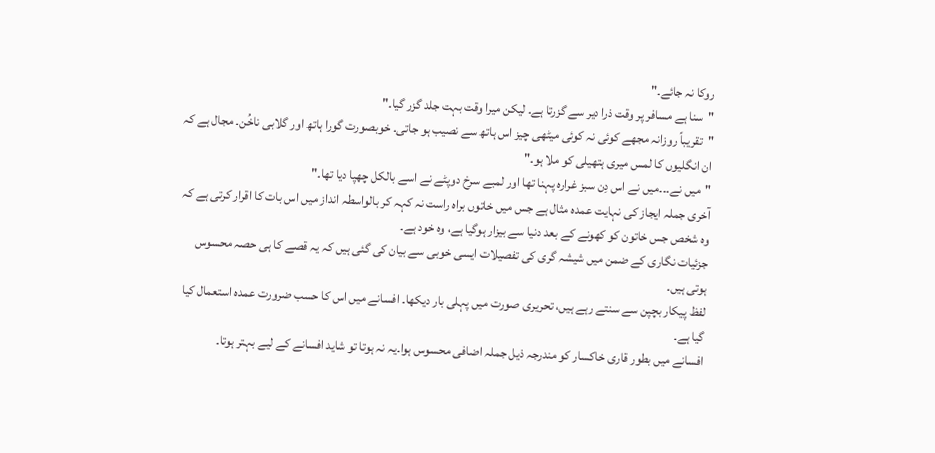روکا نہ جائے۔"
"سنا ہے مسافر پر وقت ذرا دیر سے گزرتا ہے۔ لیکن میرا وقت بہت جلد گزر گیا۔"
"تقریباً روزانہ مجھے کوئی نہ کوئی میٹھی چیز اس ہاتھ سے نصیب ہو جاتی۔ خوبصورت گورا ہاتھ اور گلابی ناخُن۔ مجال ہے کہ ان انگلیوں کا لمس میری ہتھیلی کو ملا ہو۔"
"میں نے۔۔۔میں نے اس دِن سبز غرارہ پہنا تھا اور لمبے سرخ دوپٹے نے اسے بالکل چھپا دیا تھا۔"
آخری جملہ ایجاز کی نہایت عمدہ مثال ہے جس میں خاتوں براہ راست نہ کہہ کر بالواسطہ انداز میں اس بات کا اقرار کرتی ہے کہ وہ شخص جس خاتون کو کھونے کے بعد دنیا سے بیزار ہوگیا ہے، وہ خود ہے۔
جزئیات نگاری کے ضمن میں شیشہ گری کی تفصیلات ایسی خوبی سے بیان کی گئی ہیں کہ یہ قصے کا ہی حصہ محسوس ہوتی ہیں۔
لفظ پیکار بچپن سے سنتے رہے ہیں، تحریری صورت میں پہلی بار دیکھا۔ افسانے میں اس کا حسب ضرورت عمدہ استعمال کیا گیا ہے۔
افسانے میں بطور قاری خاکسار کو مندرجہ ذیل جملہ اضافی محسوس ہوا۔یہ نہ ہوتا تو شاید افسانے کے لیے بہتر ہوتا۔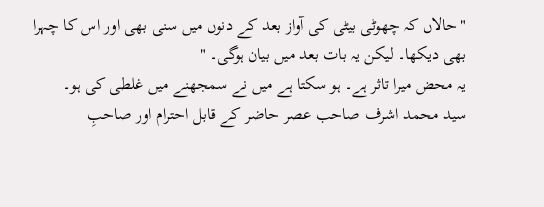"حالاں کہ چھوٹی بیٹی کی آواز بعد کے دنوں میں سنی بھی اور اس کا چہرا بھی دیکھا۔ لیکن یہ بات بعد میں بیان ہوگی۔ "
یہ محض میرا تاثر ہے۔ ہو سکتا ہے میں نے سمجھنے میں غلطی کی ہو۔
سید محمد اشرف صاحب عصر حاضر کے قابل احترام اور صاحبِ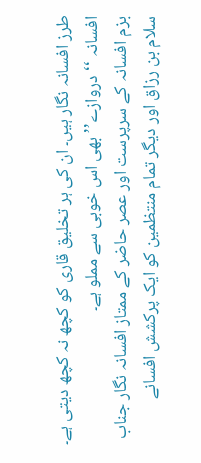طرز افسانہ نگار ہیں۔ ان کی ہر تخلیق قاری کو کچھ نہ کچھ دیتی ہے۔
افسانہ ‘‘دروازے’’ بھی اس خوبی سے مملو ہے۔
بزم افسانہ کے سرپرست اور عصر حاضر کے ممتاز افسانہ نگار جناب سلام بن رزاق اور دیگر تمام منتظمین کو ایک پرکشش افسانے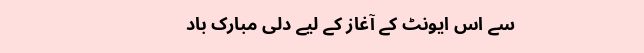سے اس ایونٹ کے آغاز کے لیے دلی مبارک باد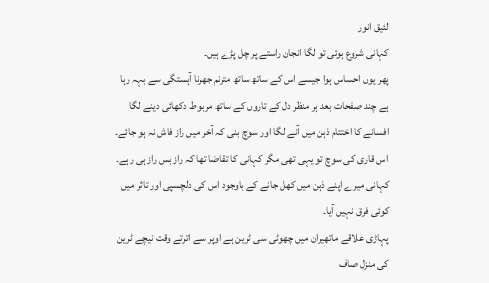لئیق انور
کہانی شروع ہوئی تو لگا انجان راستے پر چل پڑے ہیں۔
پھر یوں احساس ہوا جیسے اس کے ساتھ ساتھ مترنم جھرنا آہستگی سے بہہ رہا ہے چند صفحات بعد ہر منظر دل کے تاروں کے ساتھ مربوط دکھائی دینے لگا افسانے کا اختتام ذہن میں آنے لگا اور سوچ بنی کہ آخر میں راز فاش نہ ہو جائے۔
اس قاری کی سوچ تو یہی تھی مگر کہانی کا تقاضا تھا کہ راز بس راز ہی رہے۔
کہانی میرے اپنے ذہن میں کھل جانے کے باوجود اس کی دلچسپی اور تاثر میں کوئی فرق نہیں آیا۔
پہاڑی علاقے ماتھیران میں چھوٹی سی ٹرین ہے اوپر سے اترتے وقت نیچے ٹرین کی منزل صاف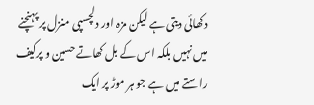دکھائی دیتی ہے لیکن مزہ اور دلچسپی منزل پر پہنچنے میں نہیں بلکہ اس کے بل کھاتے حسین و پرکیف راستے میں ہے جو ہر موڑ پر ایک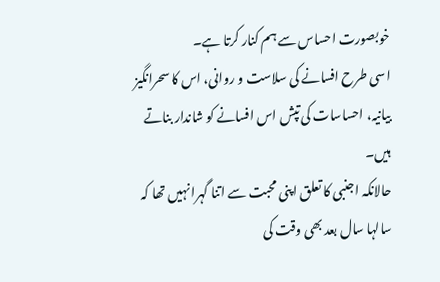خوبصورت احساس سے ہم کنار کرتا ہے۔
اسی طرح افسانے کی سلاست و روانی، اس کا سحرانگیز بیانیہ، احساسات کی تپش اس افسانے کو شاندار بناتے ہیں۔
حالانکہ اجنبی کا تعلق اپنی محبت سے اتنا گہرا نہیں تھا کہ سالہا سال بعد بھی وقت کی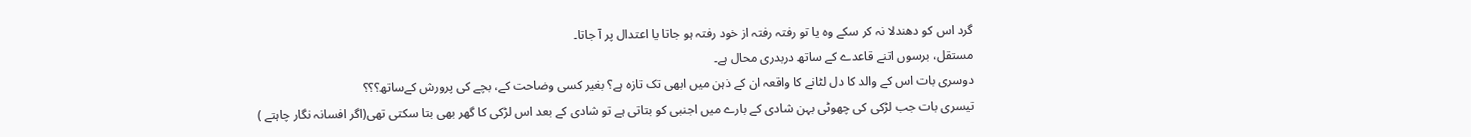گرد اس کو دھندلا نہ کر سکے وہ یا تو رفتہ رفتہ از خود رفتہ ہو جاتا یا اعتدال پر آ جاتا۔
مستقل، برسوں اتنے قاعدے کے ساتھ دربدری محال ہے۔
دوسری بات اس کے والد کا دل لٹانے کا واقعہ ان کے ذہن میں ابھی تک تازہ ہے؟ بغیر کسی وضاحت کے، بچے کی پرورش کےساتھ؟؟؟
تیسری بات جب لڑکی کی چھوٹی بہن شادی کے بارے میں اجنبی کو بتاتی ہے تو شادی کے بعد اس لڑکی کا گھر بھی بتا سکتی تھی(اگر افسانہ نگار چاہتے )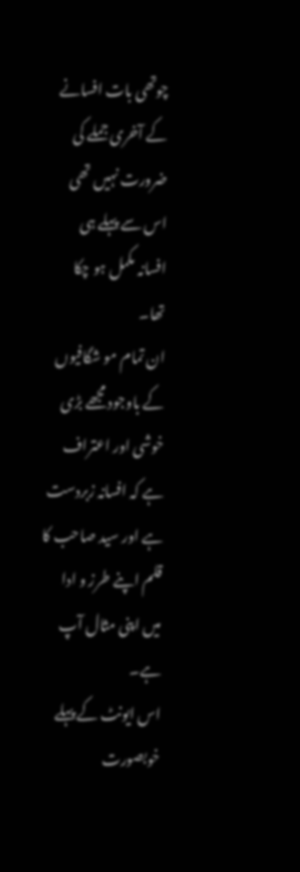چوتھی بات افسانے کے آخری جملے کی ضرورت نہیں تھی اس سے پہلے ہی افسانہ مکمل ہو چکا تھا۔
ان تمام مو شگافیوں کے باوجود مجھے بڑی خوشی اور اعتراف ہے کہ افسانہ زبردست ہے اور سید صاحب کا قلم اپنے طرز و ادا میں اپنی مثال آپ ہے۔
اس ایونٹ کے پہلے خوبصورت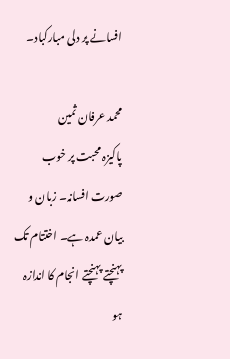افسانے پر دلی مبارکباد۔

محمد عرفان ثمین
پاکیزہ محبت پر خوب صورت افسانہ۔ زبان و بیان عمدہ ہے۔ اختتام تک پہنچتے پہنچتے انجام کا اندازہ ہو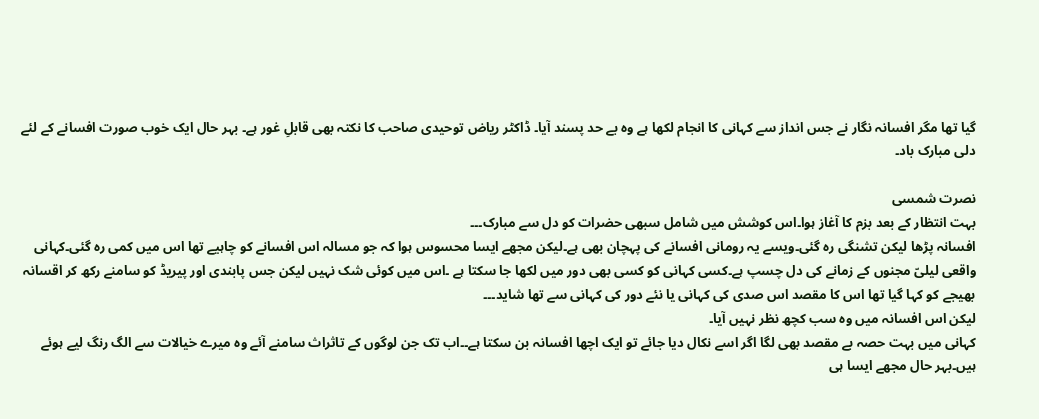گیا تھا مگر افسانہ نگار نے جس انداز سے کہانی کا انجام لکھا ہے وہ بے حد پسند آیا۔ ڈاکٹر ریاض توحیدی صاحب کا نکتہ بھی قابلِ غور ہے۔ بہر حال ایک خوب صورت افسانے کے لئے دلی مبارک باد۔

نصرت شمسی
بہت انتظار کے بعد بزم کا آغاز ہوا۔اس کوشش میں شامل سبھی حضرات کو دل سے مبارک۔۔۔
افسانہ پڑھا لیکن تشنگی رہ گئی۔ویسے یہ رومانی افسانے کی پہچان بھی ہے۔لیکن مجھے ایسا محسوس ہوا کہ جو مسالہ اس افسانے کو چاہیے تھا اس میں کمی رہ گئی۔کہانی واقعی لیلیّ مجنوں کے زمانے کی دل چسپ ہے۔کسی کہانی کو کسی بھی دور میں لکھا جا سکتا ہے ۔اس میں کوئی شک نہیں لیکن جس پابندی اور پیریڈ کو سامنے رکھ کر اقسانہ بھیجے کو کہا گیا تھا اس کا مقصد اس صدی کی کہانی یا نئے دور کی کہانی سے تھا شاید۔۔۔
لیکن اس افسانہ میں وہ سب کچھ نظر نہیں آیا۔
کہانی میں بہت حصہ بے مقصد بھی لگا اگر اسے نکال دیا جائے تو ایک اچھا افسانہ بن سکتا ہے۔۔اب تک جن لوگوں کے تاثراث سامنے آئے وہ میرے خیالات سے الگ رنگ لیے ہوئے ہیں۔بہر حال مجھے ایسا ہی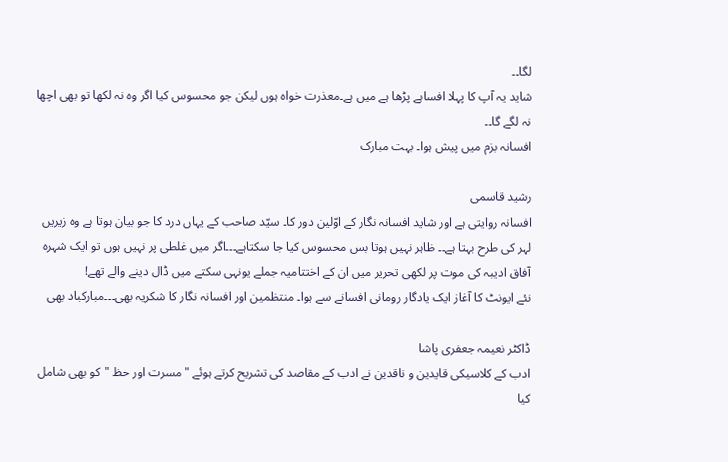لگا۔۔
شاید یہ آپ کا پہلا افساہے پڑھا ہے میں ہے۔معذرت خواہ ہوں لیکن جو محسوس کیا اگر وہ نہ لکھا تو بھی اچھا نہ لگے گا۔۔
افسانہ بزم میں پیش ہوا۔ بہت مبارک

رشید قاسمی
افسانہ روایتی ہے اور شاید افسانہ نگار کے اوّلین دور کا۔ سیّد صاحب کے یہاں درد کا جو بیان ہوتا ہے وہ زیریں لہر کی طرح بہتا ہے۔۔ ظاہر نہیں ہوتا بس محسوس کیا جا سکتاہے۔۔۔اگر میں غلطی پر نہیں ہوں تو ایک شہرہ آفاق ادیبہ کی موت پر لکھی تحریر میں ان کے اختتامیہ جملے یونہی سکتے میں ڈال دینے والے تھے!
نئے ایونٹ کا آغاز ایک یادگار رومانی افسانے سے ہوا۔ منتظمین اور افسانہ نگار کا شکریہ بھی۔۔۔مبارکباد بھی

ڈاکٹر نعیمہ جعفری پاشا
ادب کے کلاسیکی قایدین و ناقدین نے ادب کے مقاصد کی تشریح کرتے ہوئے "مسرت اور حظ "کو بھی شامل کیا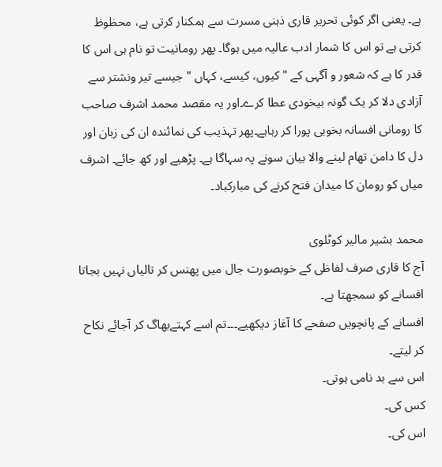ہے۔ یعنی اگر کوئی تحریر قاری ذہنی مسرت سے ہمکنار کرتی ہے، محظوظ کرتی ہے تو اس کا شمار ادب عالیہ میں ہوگا۔ پھر رومانیت تو نام ہی اس کا قدر کا ہے کہ شعور و آگہی کے "کیوں، کیسے، کہاں "جیسے تیر ونشتر سے آزادی دلا کر یک گونہ بیخودی عطا کرے۔اور یہ مقصد محمد اشرف صاحب کا رومانی افسانہ بخوبی پورا کر رہاہے۔پھر تہذیب کی نمائندہ ان کی زبان اور دل کا دامن تھام لینے والا بیان سونے پہ سہاگا ہے۔ پڑھیے اور کھ جائے۔ اشرف میاں کو رومان کا میدان فتح کرنے کی مبارکباد۔

محمد بشیر مالیر کوٹلوی
آج کا قاری صرف لفاظی کے خوبصورت جال میں پھنس کر تالیاں نہیں بجاتا افسانے کو سمجھتا ہے۔
افسانے کے پانچویں صفحے کا آغاز دیکھیے۔۔۔تم اسے کہتےبھاگ کر آجائے نکاح کر لیتے۔
اس سے بد نامی ہوتی۔
کس کی۔
اس کی۔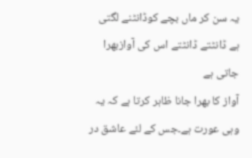یہ سن کر ماں بچے کوڈانٹنے لگتی ہے ڈانٹتے ڈانٹتے اس کی آوازبھرا جاتی ہے
آواز کا بھرا جانا ظاہر کرتا ہے کہ یہ وہی عورت ہے۔جس کے لئے عاشق در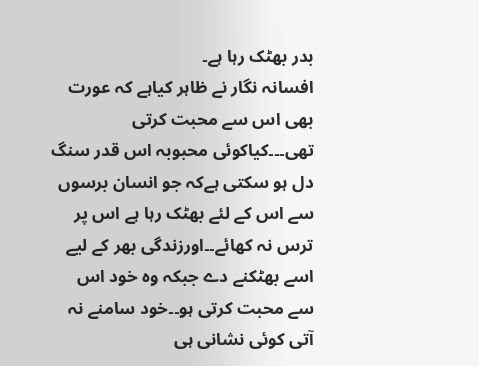بدر بھٹک رہا ہے۔
افسانہ نگار نے ظاہر کیاہے کہ عورت بھی اس سے محبت کرتی تھی۔۔۔کیاکوئی محبوبہ اس قدر سنگ دل ہو سکتی ہےکہ جو انسان برسوں سے اس کے لئے بھٹک رہا ہے اس پر ترس نہ کھائے۔۔اورزندگی بھر کے لیے اسے بھٹکنے دے جبکہ وہ خود اس سے محبت کرتی ہو۔۔خود سامنے نہ آتی کوئی نشانی ہی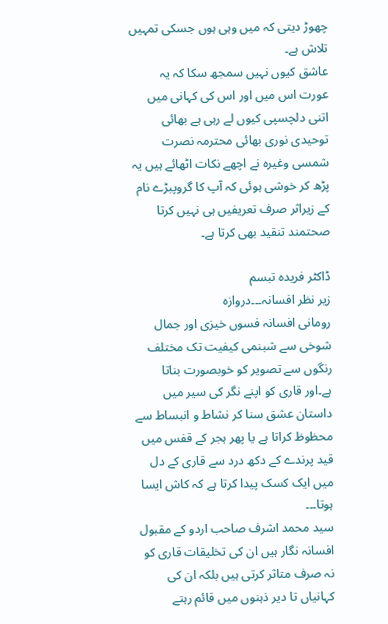چھوڑ دیتی کہ میں وہی ہوں جسکی تمہیں تلاش ہے۔
عاشق کیوں نہیں سمجھ سکا کہ یہ عورت اس میں اور اس کی کہانی میں اتنی دلچسپی کیوں لے رہی ہے بھائی توحیدی نوری بھائی محترمہ نصرت شمسی وغیرہ نے اچھے نکات اٹھائے ہیں یہ پڑھ کر خوشی ہوئی کہ آپ کا گروپبڑے نام کے زیراثر صرف تعریفیں ہی نہیں کرتا صحتمند تنقید بھی کرتا ہے۔

ڈاکٹر فریدہ تبسم
زیر نظر افسانہ۔۔۔دروازہ
رومانی افسانہ فسوں خیزی اور جمال شوخی سے شبنمی کیفیت تک مختلف رنگوں سے تصویر کو خوبصورت بناتا ہے۔اور قاری کو اپنے نگر کی سیر میں داستان عشق سنا کر نشاط و انبساط سے محظوظ کراتا ہے یا پھر ہجر کے قفس میں قید پرندے کے دکھ درد سے قاری کے دل میں ایک کسک پیدا کرتا ہے کہ کاش ایسا ہوتا۔۔۔
سید محمد اشرف صاحب اردو کے مقبول افسانہ نگار ہیں ان کی تخلیقات قاری کو نہ صرف متاثر کرتی ہیں بلکہ ان کی کہانیاں تا دیر ذہنوں میں قائم رہتے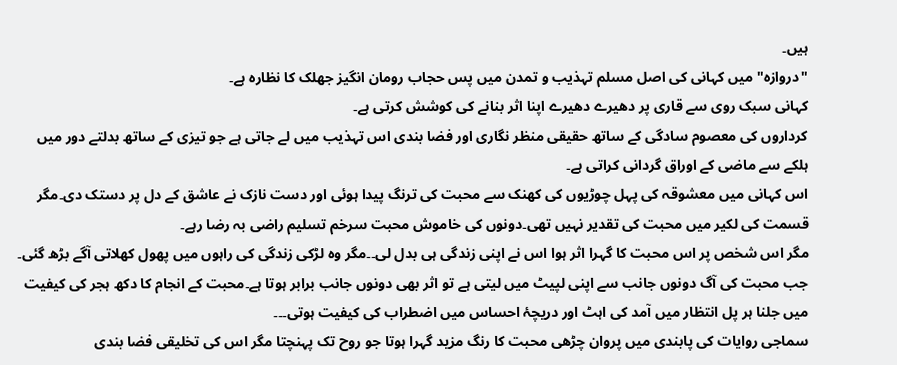ہیں۔
"دروازہ" میں کہانی کی اصل مسلم تہذیب و تمدن میں پس حجاب رومان انگیز جھلک کا نظارہ ہے۔
کہانی سبک روی سے قاری پر دھیرے دھیرے اپنا اثر بنانے کی کوشش کرتی ہے۔
کرداروں کی معصوم سادگی کے ساتھ حقیقی منظر نگاری اور فضا بندی اس تہذیب میں لے جاتی ہے جو تیزی کے ساتھ بدلتے دور میں ہلکے سے ماضی کے اوراق گردانی کراتی ہے۔
اس کہانی میں معشوقہ کی پہل چوڑیوں کی کھنک سے محبت کی ترنگ پیدا ہوئی اور دست نازک نے عاشق کے دل پر دستک دی۔مگر قسمت کی لکیر میں محبت کی تقدیر نہیں تھی۔دونوں کی خاموش محبت سرخم تسلیم راضی بہ رضا رہے۔
مگر اس شخص پر اس محبت کا گہرا اثر ہوا اس نے اپنی زندگی ہی بدل لی۔۔مگر وہ لڑکی زندگی کی راہوں میں پھول کھلاتی آگے بڑھ گئی۔
جب محبت کی آگ دونوں جانب سے اپنی لپیٹ میں لیتی ہے تو اثر بھی دونوں جانب برابر ہوتا ہے۔محبت کے انجام کا دکھ ہجر کی کیفیت میں جلنا ہر پل انتظار میں آمد کی اہٹ اور دریچۂ احساس میں اضطراب کی کیفیت ہوتی۔۔۔
سماجی روایات کی پابندی میں پروان چڑھی محبت کا رنگ مزید گہرا ہوتا جو روح تک پہنچتا مگر اس کی تخلیقی فضا بندی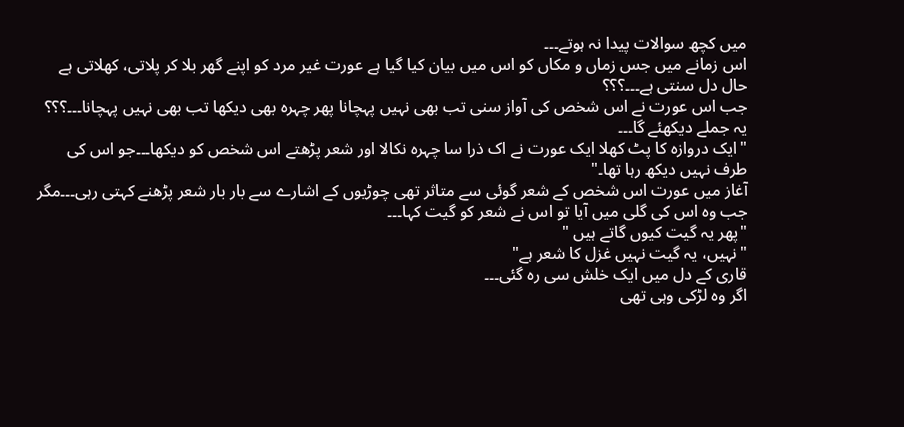میں کچھ سوالات پیدا نہ ہوتے۔۔۔
اس زمانے میں جس زماں و مکاں کو اس میں بیان کیا گیا ہے عورت غیر مرد کو اپنے گھر بلا کر پلاتی، کھلاتی ہے حال دل سنتی ہے۔۔۔؟؟؟
جب اس عورت نے اس شخص کی آواز سنی تب بھی نہیں پہچانا پھر چہرہ بھی دیکھا تب بھی نہیں پہچانا۔۔۔؟؟؟
یہ جملے دیکھئے گا۔۔۔
"ایک دروازہ کا پٹ کھلا ایک عورت نے اک ذرا سا چہرہ نکالا اور شعر پڑھتے اس شخص کو دیکھا۔۔۔جو اس کی طرف نہیں دیکھ رہا تھا۔"
آغاز میں عورت اس شخص کے شعر گوئی سے متاثر تھی چوڑیوں کے اشارے سے بار بار شعر پڑھنے کہتی رہی۔۔۔مگر جب وہ اس کی گلی میں آیا تو اس نے شعر کو گیت کہا۔۔۔
"پھر یہ گیت کیوں گاتے ہیں "
"نہیں، یہ گیت نہیں غزل کا شعر ہے"
قاری کے دل میں ایک خلش سی رہ گئی۔۔۔
اگر وہ لڑکی وہی تھی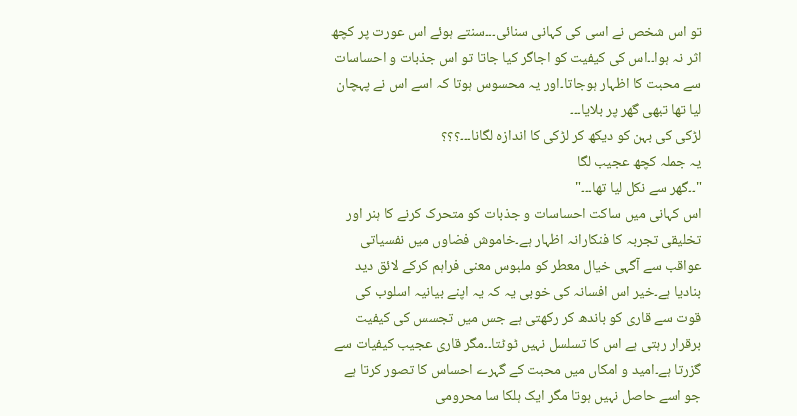تو اس شخص نے اسی کی کہانی سنائی۔۔۔سنتے ہوئے اس عورت پر کچھ اثر نہ ہوا۔۔اس کی کیفیت کو اجاگر کیا جاتا تو اس جذبات و احساسات سے محبت کا اظہار ہوجاتا۔اور یہ محسوس ہوتا کہ اسے اس نے پہچان لیا تھا تبھی گھر پر بلایا۔۔۔
لڑکی کی بہن کو دیکھ کر لڑکی کا اندازہ لگانا۔۔۔؟؟؟
یہ جملہ کچھ عجیب لگا
"۔۔گھر سے نکل لیا تھا۔۔۔"
اس کہانی میں ساکت احساسات و جذبات کو متحرک کرنے کا ہنر اور تخلیقی تجربہ کا فنکارانہ اظہار ہے۔خاموش فضاوں میں نفسیاتی عواقب سے آگہی خیال معطر کو ملبوس معنی فراہم کرکے لائق دید بنادیا ہے۔خیر اس افسانہ کی خوبی یہ کہ یہ اپنے بیانیہ اسلوب کی قوت سے قاری کو باندھ کر رکھتی ہے جس میں تجسس کی کیفیت برقرار رہتی ہے اس کا تسلسل نہیں ٹوٹتا۔۔مگر قاری عجیب کیفیات سے گزرتا ہے۔امید و امکاں میں محبت کے گہرے احساس کا تصور کرتا ہے جو اسے حاصل نہیں ہوتا مگر ایک ہلکا سا محرومی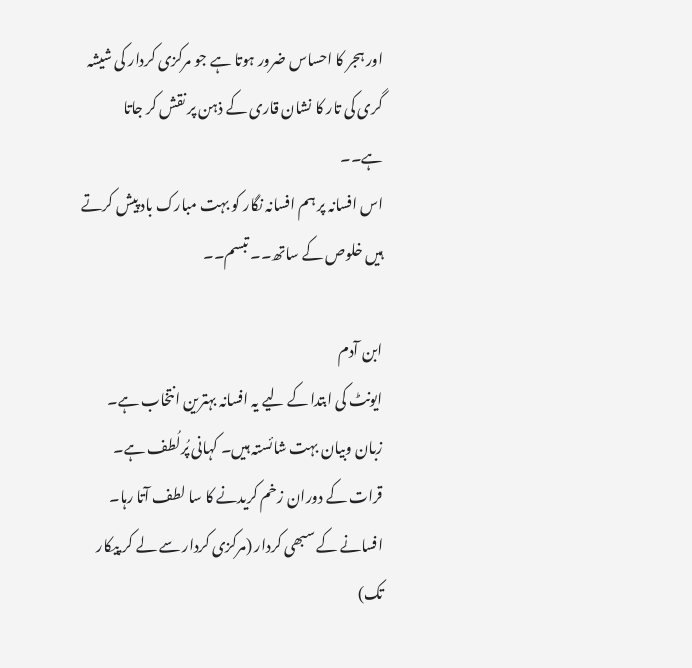اور ہجر کا احساس ضرور ہوتا ہے جو مرکزی کردار کی شیشہ گری کی تار کا نشان قاری کے ذہن پر نقش کر جاتا ہے۔۔
اس افسانہ پر ہم افسانہ نگار کو بہت مبارک باد پیش کرتے ہیں خلوص کے ساتھ۔۔ تبسم۔۔

ابن آدم
ایونٹ کی ابتدا کے لیے یہ افسانہ بہترین انتخاب ہے۔ زبان وبیان بہت شائستہ ہیں۔ کہانی پُرلُطف ہے۔ قرات کے دوران زخم کریدنے کا سا لطف آتا رہا۔ افسانے کے سبھی کردار (مرکزی کردار سے لے کر پیکار تک)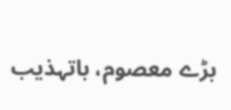بڑے معصوم، باتہذیب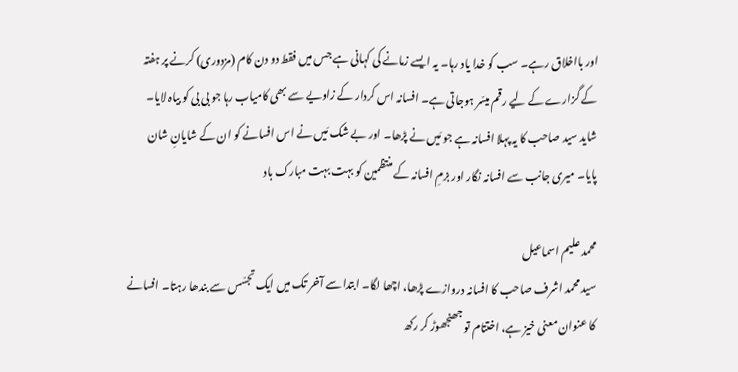اور بااخلاق رہے۔ سب کو خدا یاد رہا۔ یہ ایسے زمانے کی کہانی ہے جس میں فقط دو دن کام (مزدوری) کرنے پر ہفتہ کے گزارے کے لیے رقم میسّر ہوجاتی ہے۔ افسانہ اس کردار کے زاویے سے بھی کامیاب رہا جو بی بی کو بیاہ لایا۔
شاید سید صاحب کا یہ پہلا افسانہ ہے جو مَیں نے پڑھا۔ اور بے شک مَیں نے اس افسانے کو ان کے شایانِ شان پایا۔ میری جانب سے افسانہ نگار اور بزمِ افسانہ کے منتظمین کو بہت بہت مبارک باد

محمد علیم اسماعیل
سید محمد اشرف صاحب کا افسانہ دروازے پڑھا، اچھا لگا۔ ابتدا سے آخر تک میں ایک تجسّس سے بندھا رہتا۔ افسانے کا عنوان معنی خیز ہے، اختتام تو جھنجھوڑ کر رکھ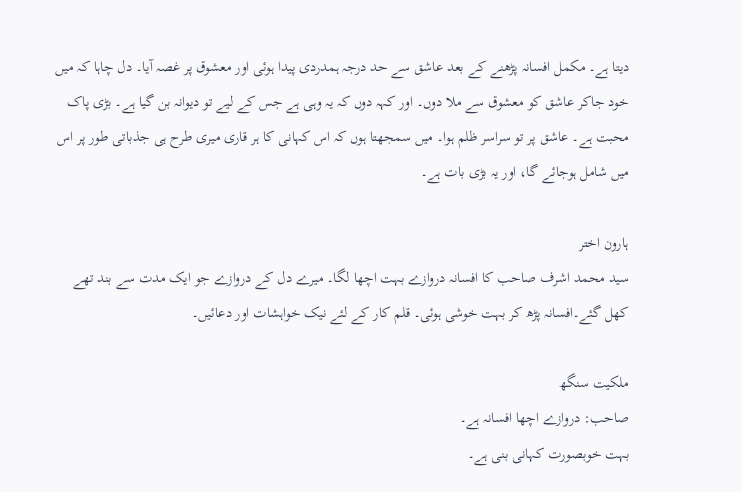دیتا ہے۔ مکمل افسانہ پڑھنے کے بعد عاشق سے حد درجہ ہمدردی پیدا ہوئی اور معشوق پر غصہ آیا۔ دل چاہا کہ میں خود جاکر عاشق کو معشوق سے ملا دوں۔ اور کہہ دوں کہ یہ وہی ہے جس کے لیے تو دیوانہ بن گیا ہے۔ بڑی پاک محبت ہے۔ عاشق پر تو سراسر ظلم ہوا۔ میں سمجھتا ہوں کہ اس کہانی کا ہر قاری میری طرح ہی جذباتی طور پر اس میں شامل ہوجائے گا، اور یہ بڑی بات ہے۔

ہارون اختر
سید محمد اشرف صاحب کا افسانہ دروازے بہت اچھا لگا۔ میرے دل کے دروازے جو ایک مدت سے بند تھے کھل گئے۔افسانہ پڑھ کر بہت خوشی ہوئی۔ قلم کار کے لئے نیک خواہشات اور دعائیں۔

ملکیت سنگھ
صاحب: دروازے اچھا افسانہ ہے۔
بہت خوبصورت کہانی بنی ہے۔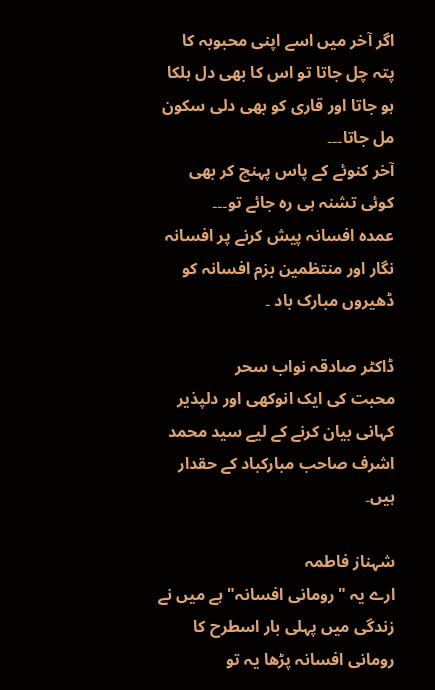اگر آخر میں اسے اپنی محبوبہ کا پتہ چل جاتا تو اس کا بھی دل ہلکا ہو جاتا اور قاری کو بھی دلی سکون مل جاتا۔۔۔
آخر کنوئے کے پاس پہنچ کر بھی کوئی تشنہ ہی رہ جائے تو۔۔۔
عمدہ افسانہ پیش کرنے پر افسانہ نگار اور منتظمین بزم افسانہ کو ڈھیروں مبارک باد ۔

ڈاکٹر صادقہ نواب سحر
محبت کی ایک انوکھی اور دلپذیر کہانی بیان کرنے کے لیے سید محمد اشرف صاحب مبارکباد کے حقدار ہیں۔

شہناز فاطمہ
ارے یہ "رومانی افسانہ" ہے میں نے زندگی میں پہلی بار اسطرح کا رومانی افسانہ پڑھا یہ تو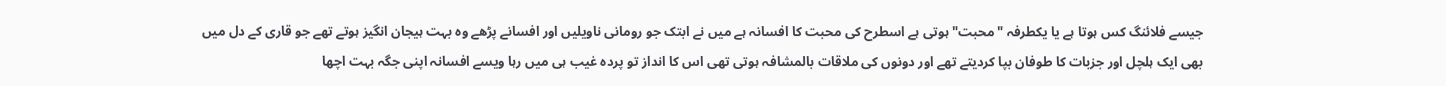جیسے فلائنگ کس ہوتا ہے یا یکطرفہ "محبت" ہوتی ہے اسطرح کی محبت کا افسانہ ہے میں نے ابتک جو رومانی ناویلیں اور افسانے پڑھے وہ بہت ہیجان انگیز ہوتے تھے جو قاری کے دل میں بھی ایک ہلچل اور جزبات کا طوفان بپا کردیتے تھے اور دونوں کی ملاقات بالمشافہ ہوتی تھی اس کا انداز تو پردہ غیب ہی میں رہا ویسے افسانہ اپنی جگہ بہت اچھا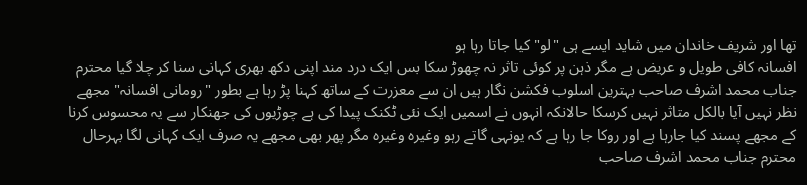تھا اور شریف خاندان میں شاید ایسے ہی "لو" کیا جاتا رہا ہو
افسانہ کافی طویل و عریض ہے مگر ذہن پر کوئی تاثر نہ چھوڑ سکا بس ایک درد مند اپنی دکھ بھری کہانی سنا کر چلا گیا محترم جناب محمد اشرف صاحب بہترین اسلوب فکشن نگار ہیں ان سے معزرت کے ساتھ کہنا پڑ رہا ہے بطور "رومانی افسانہ" مجھے نظر نہیں آیا بالکل متاثر نہیں کرسکا حالانکہ انہوں نے اسمیں ایک نئی ٹکنک پیدا کی ہے چوڑیوں کی جھنکار سے یہ محسوس کرنا کے مجھے پسند کیا جارہا ہے اور روکا جا رہا ہے کہ یونہی گاتے رہو وغیرہ وغیرہ مگر پھر بھی مجھے یہ صرف ایک کہانی لگا بہرحال محترم جناب محمد اشرف صاحب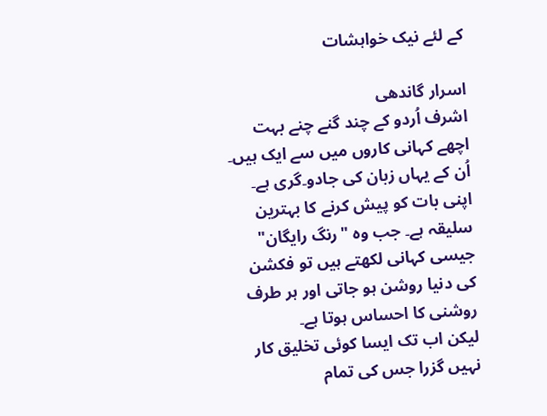کے لئے نیک خواہشات

اسرار گاندھی
اشرف اُردو کے چند گنے چنے بہت اچھے کہانی کاروں میں سے ایک ہیں۔ اُن کے یہاں زبان کی جادو۔گری ہے۔ اپنی بات کو پیش کرنے کا بہترین سلیقہ ہے۔ جب وہ "رنگ رایگان" جیسی کہانی لکھتے ہیں تو فکشن کی دنیا روشن ہو جاتی اور ہر طرف روشنی کا احساس ہوتا ہے۔
لیکن اب تک ایسا کوئی تخلیق کار نہیں گزرا جس کی تمام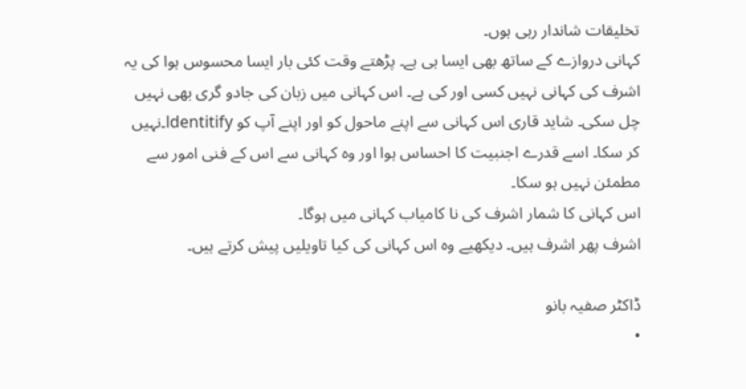تخلیقات شاندار رہی ہوں۔
کہانی دروازے کے ساتھ بھی ایسا ہی ہے۔ پڑھتے وقت کئی بار ایسا محسوس ہوا کی یہ اشرف کی کہانی نہیں کسی اور کی ہے۔ اس کہانی میں زبان کی جادو گری بھی نہیں چل سکی۔ شاید قاری اس کہانی سے اپنے ماحول کو اور اپنے آپ کو ldentitify۔نہیں کر سکا۔ اسے قدرے اجنبیت کا احساس ہوا اور وہ کہانی سے اس کے فنی امور سے مطمئن نہیں ہو سکا۔
اس کہانی کا شمار اشرف کی نا کامیاب کہانی میں ہوگا۔
اشرف پھر اشرف ہیں۔ دیکھیے وہ اس کہانی کی کیا تاویلیں پیش کرتے ہیں۔

ڈاکٹر صفیہ بانو
•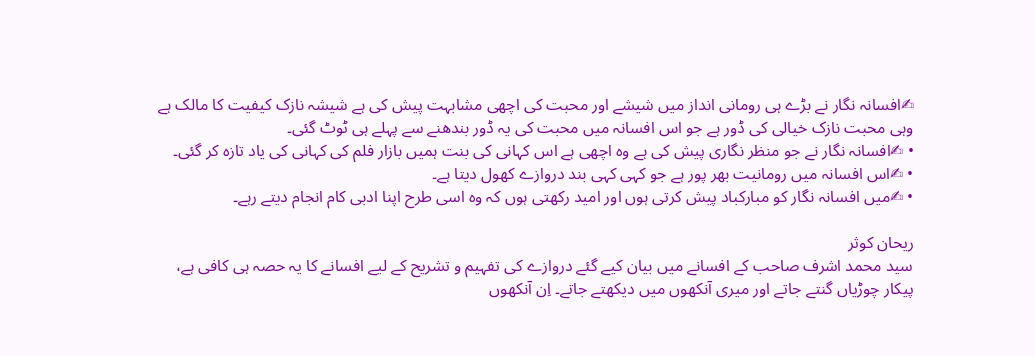✍افسانہ نگار نے بڑے ہی رومانی انداز میں شیشے اور محبت کی اچھی مشابہت پیش کی ہے شیشہ نازک کیفیت کا مالک ہے وہی محبت نازک خیالی کی ڈور ہے جو اس افسانہ میں محبت کی یہ ڈور بندھنے سے پہلے ہی ٹوٹ گئی۔
• ✍افسانہ نگار نے جو منظر نگاری پیش کی ہے وہ اچھی ہے اس کہانی کی بنت ہمیں بازار فلم کی کہانی کی یاد تازہ کر گئی۔
• ✍اس افسانہ میں رومانیت بھر پور ہے جو کہی کہی بند دروازے کھول دیتا ہے۔
• ✍میں افسانہ نگار کو مبارکباد پیش کرتی ہوں اور امید رکھتی ہوں کہ وہ اسی طرح اپنا ادبی کام انجام دیتے رہے۔

ریحان کوثر
سید محمد اشرف صاحب کے افسانے میں بیان کیے گئے دروازے کی تفہیم و تشریح کے لیے افسانے کا یہ حصہ ہی کافی ہے،
پیکار چوڑیاں گنتے جاتے اور میری آنکھوں میں دیکھتے جاتے۔ اِن آنکھوں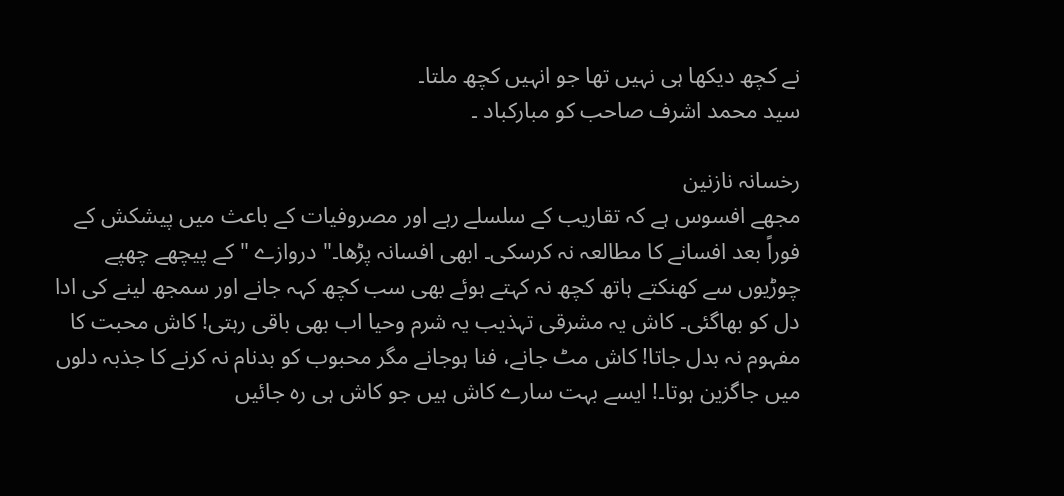نے کچھ دیکھا ہی نہیں تھا جو انہیں کچھ ملتا۔
سید محمد اشرف صاحب کو مبارکباد ۔

رخسانہ نازنین
مجھے افسوس ہے کہ تقاریب کے سلسلے رہے اور مصروفیات کے باعث میں پیشکش کے فوراً بعد افسانے کا مطالعہ نہ کرسکی۔ ابھی افسانہ پڑھا۔" دروازے " کے پیچھے چھپے چوڑیوں سے کھنکتے ہاتھ کچھ نہ کہتے ہوئے بھی سب کچھ کہہ جانے اور سمجھ لینے کی ادا دل کو بھاگئی۔ کاش یہ مشرقی تہذیب یہ شرم وحیا اب بھی باقی رہتی! کاش محبت کا مفہوم نہ بدل جاتا! کاش مٹ جانے، فنا ہوجانے مگر محبوب کو بدنام نہ کرنے کا جذبہ دلوں میں جاگزین ہوتا۔! ایسے بہت سارے کاش ہیں جو کاش ہی رہ جائیں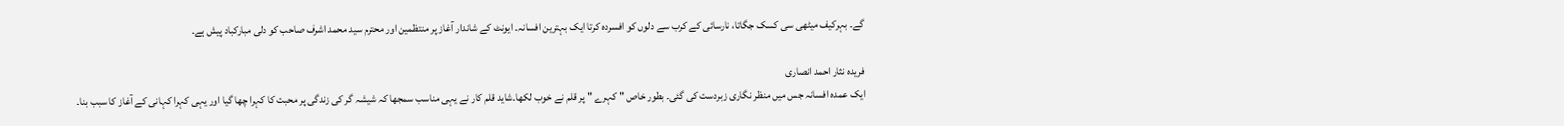گے۔ بہرکیف میٹھی سی کسک جگاتا، نارسائی کے کرب سے دلوں کو افسردہ کرتا ایک بہترین افسانہ۔ ایونٹ کے شاندار آغاز پر منتظمین اور محترم سید محمد اشرف صاحب کو دلی مبارکباد پیش ہے۔

فریدہ نثار احمد انصاری
ایک عمدہ افسانہ جس میں منظر نگاری زبردست کی گئی۔ بطور خاص " کہرے " پر قلم نے خوب لکھا۔شاید قلم کار نے یہی مناسب سمجھا کہ شیشہ گر کی زندگی پر محبت کا کہرا چھا گیا اور یہی کہرا کہانی کے آغاز کا سبب بنا۔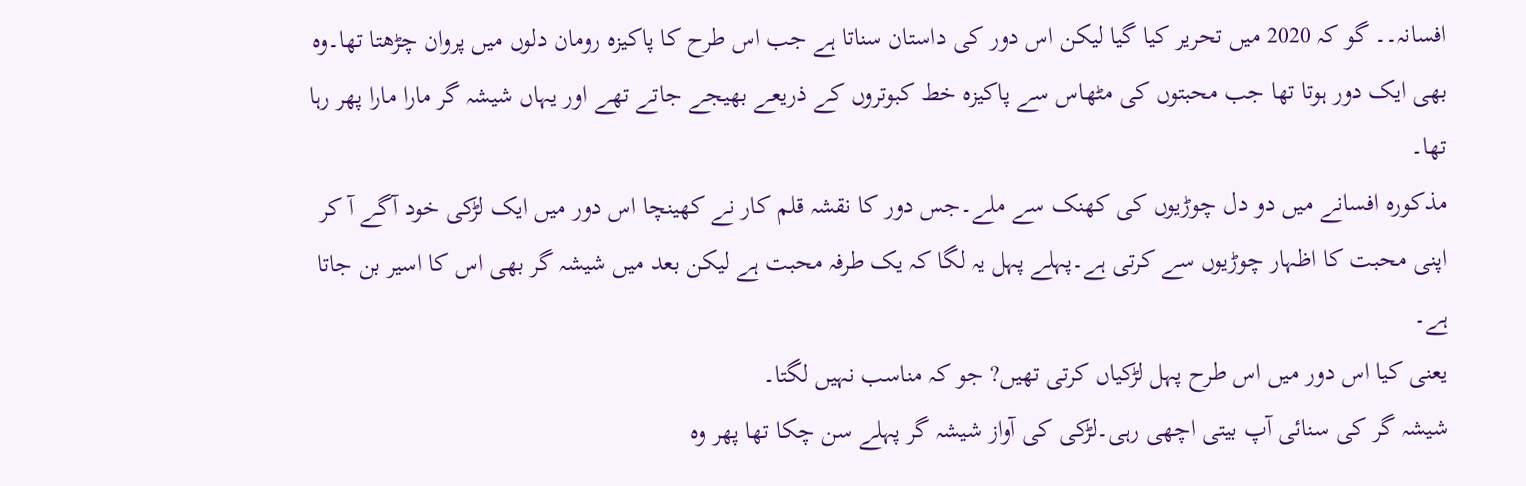افسانہ۔۔ گو کہ 2020 میں تحریر کیا گیا لیکن اس دور کی داستان سناتا ہے جب اس طرح کا پاکیزہ رومان دلوں میں پروان چڑھتا تھا۔وہ بھی ایک دور ہوتا تھا جب محبتوں کی مٹھاس سے پاکیزہ خط کبوتروں کے ذریعے بھیجے جاتے تھے اور یہاں شیشہ گر مارا مارا پھر رہا تھا۔
مذکورہ افسانے میں دو دل چوڑیوں کی کھنک سے ملے۔جس دور کا نقشہ قلم کار نے کھینچا اس دور میں ایک لڑکی خود آگے آ کر اپنی محبت کا اظہار چوڑیوں سے کرتی ہے۔پہلے پہل یہ لگا کہ یک طرفہ محبت ہے لیکن بعد میں شیشہ گر بھی اس کا اسیر بن جاتا ہے۔
یعنی کیا اس دور میں اس طرح پہل لڑکیاں کرتی تھیں? جو کہ مناسب نہیں لگتا۔
شیشہ گر کی سنائی آپ بیتی اچھی رہی۔لڑکی کی آواز شیشہ گر پہلے سن چکا تھا پھر وہ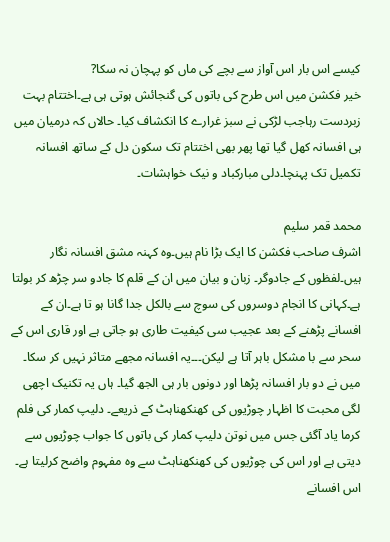کیسے اس بار اس آواز سے بچے کی ماں کو پہچان نہ سکا?
خیر فکشن میں اس طرح کی باتوں کی گنجائش ہوتی ہی ہے۔اختتام بہت زبردست رہاجب لڑکی نے سبز غرارے کا انکشاف کیا۔ حالاں کہ درمیان میں ہی افسانہ کھل گیا تھا پھر بھی اختتام تک سکون دل کے ساتھ افسانہ تکمیل تک پہنچا۔دلی مبارکباد و نیک خواہشات۔

محمد قمر سلیم
اشرف صاحب فکشن کا ایک بڑا نام ہیں۔وہ کہنہ مشق افسانہ نگار ہیں۔لفظوں کے جادوگر۔ زبان و بیان میں ان کے قلم کا جادو سر چڑھ کر بولتا ہے۔کہانی کا انجام دوسروں کی سوچ سے بالکل جدا گانا ہو تا ہے۔ان کے افسانے پڑھنے کے بعد عجیب سی کیفیت طاری ہو جاتی ہے اور قاری اس کے سحر سے با مشکل باہر آتا ہے لیکن۔۔۔یہ افسانہ مجھے متاثر نہیں کر سکا۔ میں نے دو بار افسانہ پڑھا اور دونوں بار ہی الجھ گیا۔ ہاں یہ تکنیک اچھی لگی محبت کا اظہار چوڑیوں کی کھنکھناہٹ کے ذریعے۔ دلیپ کمار کی فلم کرما یاد آگئی جس میں نوتن دلیپ کمار کی باتوں کا جواب چوڑیوں سے دیتی ہے اور اس کی چوڑیوں کی کھنکھناہٹ سے وہ مفہوم واضح کرلیتا ہے۔ اس افسانے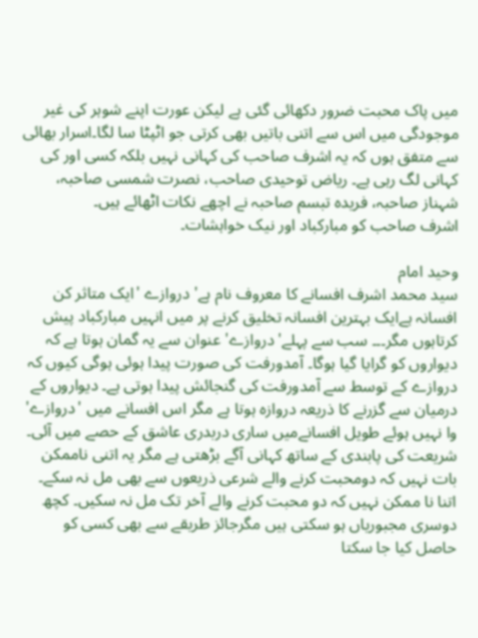میں پاک محبت ضرور دکھائی گئی ہے لیکن عورت اپنے شوہر کی غیر موجودگی میں اس سے اتنی باتیں بھی کرتی جو اٹپٹا سا لگا۔اسرار بھائی سے متفق ہوں کہ یہ اشرف صاحب کی کہانی نہیں بلکہ کسی اور کی کہانی لگ رہی ہے۔ ریاض توحیدی صاحب، نصرت شمسی صاحبہ، شہناز صاحبہ، فریدہ تبسم صاحبہ نے اچھے نکات اٹھائے ہیں۔
اشرف صاحب کو مبارکباد اور نیک خواہشات۔

وحید امام
سید محمد اشرف افسانے کا معروف نام ہے' دروازے 'ایک متاثر کن افسانہ ہےایک بہترین افسانہ تخلیق کرنے پر میں انہیں مبارکباد پیش کرتاہوں مگر۔۔۔ سب سے پہلے' دروازے' عنوان سے یہ گمان ہوتا ہے کہ دیواروں کو گرایا گیا ہوگا۔ آمدورفت کی صورت پیدا ہوئی ہوگی کیوں کہ دروازے کے توسط سے آمدورفت کی گنجائش پیدا ہوتی ہے۔ دیواروں کے درمیان سے گزرنے کا ذریعہ دروازہ ہوتا ہے مگر اس افسانے میں 'دروازے' وا نہیں ہوئے طویل افسانےمیں ساری دربدری عاشق کے حصے میں آئی۔ شریعت کی پابندی کے ساتھ کہانی آگے بڑھتی ہے مگر یہ اتنی ناممکن بات نہیں کہ دومحبت کرنے والے شرعی ذریعوں سے بھی مل نہ سکے۔ اتنا نا ممکن نہیں کہ دو محبت کرنے والے آخر تک مل نہ سکیں۔ کچھ دوسری مجبوریاں ہو سکتی ہیں مگرجائز طریقے سے بھی کسی کو حاصل کیا جا سکتا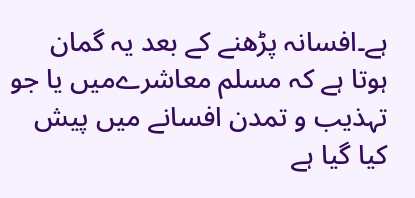ہے۔افسانہ پڑھنے کے بعد یہ گمان ہوتا ہے کہ مسلم معاشرےمیں یا جو تہذیب و تمدن افسانے میں پیش کیا گیا ہے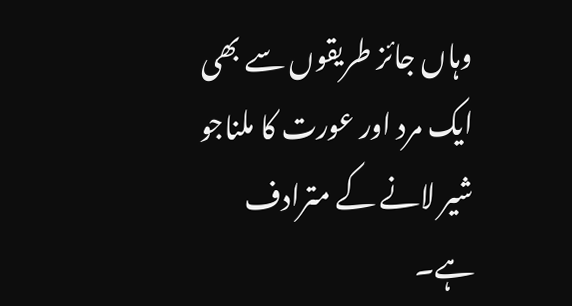وہاں جائز طریقوں سے بھی ایک مرد اور عورت کا ملناجو شیر لانے کے مترادف ہے۔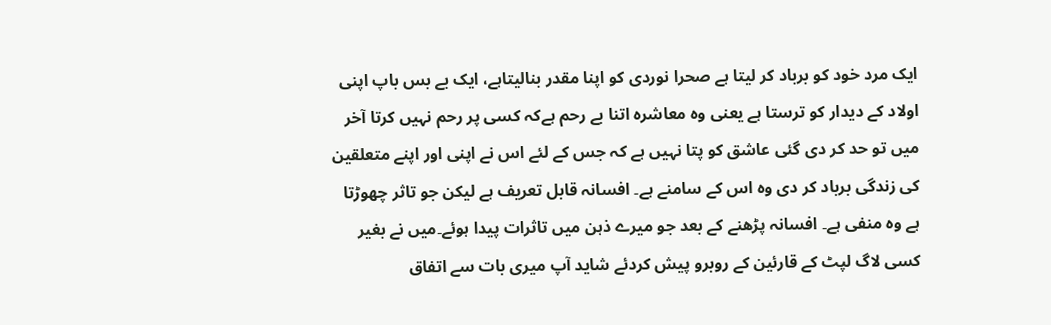ایک مرد خود کو برباد کر لیتا ہے صحرا نوردی کو اپنا مقدر بنالیتاہے، ایک بے بس باپ اپنی اولاد کے دیدار کو ترستا ہے یعنی وہ معاشرہ اتنا بے رحم ہےکہ کسی پر رحم نہیں کرتا آخر میں تو حد کر دی گئی عاشق کو پتا نہیں ہے کہ جس کے لئے اس نے اپنی اور اپنے متعلقین کی زندگی برباد کر دی وہ اس کے سامنے ہے۔ افسانہ قابل تعریف ہے لیکن جو تاثر چھوڑتا ہے وہ منفی ہے۔ افسانہ پڑھنے کے بعد جو میرے ذہن میں تاثرات پیدا ہوئے۔میں نے بغیر کسی لاگ لپٹ کے قارئین کے روبرو پیش کردئے شاید آپ میری بات سے اتفاق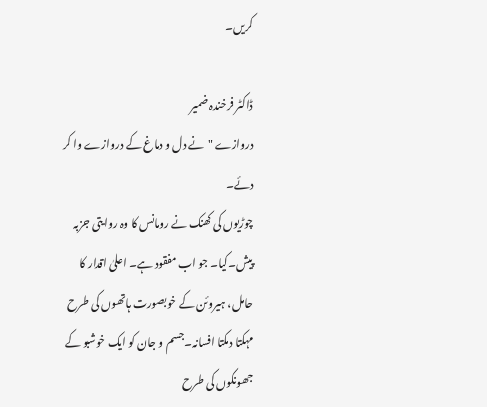کریں۔

ڈاکٹر فرخندہ ضمیر
دروازے "نے دل و دماغ کے دروازے وا کر دئے۔
چوڑیوں کی کھنک نے رومانس کا وہ روایتی جزبہ پیش۔کیا۔ جو اب مفقود ہے۔ اعلیٰ اقدار کا حامل، ہیروئن کے خوبصورت ہاتھوں کی طرح مہکتا دمکتا افسانہ۔جسم و جان کو ایک خوشبو کے جھونکوں کی طرح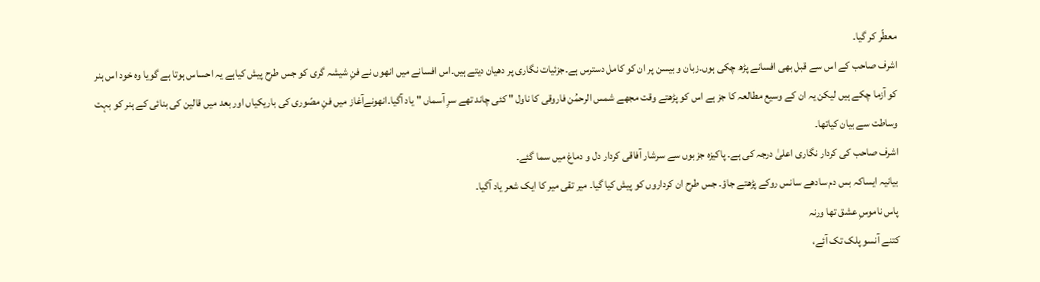معطّر کر گیا۔
اشرف صاحب کے اس سے قبل بھی افسانے پڑھ چکی ہوں۔زبان و بیسن پر ان کو کامل دسترس ہے۔جزئیات نگاری پر دھیان دیتے ہیں۔اس افسانے میں انھوں نے فنِ شیشہ گری کو جس طرح پیش کیاہے یہ احساس ہوتا ہے گویا وہ خود اس ہنر کو آزما چکے ہیں لیکن یہ ان کے وسیع مطالعہ کا جز ہے اس کو پڑھتے وقت مجھے شمس الرحمُن فاروقی کا ناول " کئی چاند تھے سرِ آسماں " یاد آگیا۔انھونےآغاز میں فنِ مصّوری کی باریکیاں اور بعد میں قالین کی بنائی کے ہنر کو بہت وساطت سے بیان کیاتھا۔
اشرف صاحب کی کردار نگاری اعلیٰ درجہ کی ہے۔ پاکیزہ جزبوں سے سرشار آفاقی کردار دل و دماغ میں سما گئے۔
بیانیہ ایساکہ بس دم سادھے سانس روکے پڑھتے جاؤ۔ جس طرح ان کرداروں کو پیش کیا گیا۔ میر تقی میر کا ایک شعر یاد آگیا۔
پاس ناموسِ عشق تھا ورنہ
کتنے آنسو پلک تک آئے،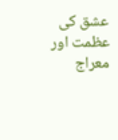عشق کی عظمت اور معراج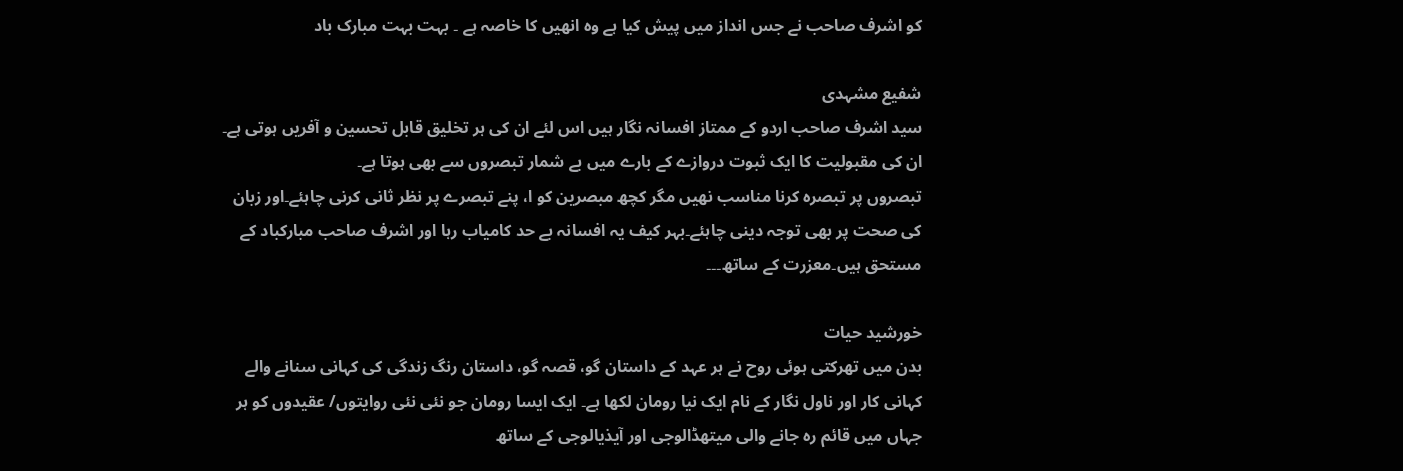کو اشرف صاحب نے جس انداز میں پیش کیا ہے وہ انھیں کا خاصہ ہے ۔ بہت بہت مبارک باد

شفیع مشہدی
سید اشرف صاحب اردو کے ممتاز افسانہ نگار ہیں اس لئے ان کی ہر تخلیق قابل تحسین و آفریں ہوتی ہے۔ ان کی مقبولیت کا ایک ثبوت دروازے کے بارے میں بے شمار تبصروں سے بھی ہوتا ہے۔
تبصروں پر تبصرہ کرنا مناسب نھیں مگر کچھ مبصرین کو ا، پنے تبصرے پر نظر ثانی کرنی چاہئے۔اور زبان کی صحت پر بھی توجہ دینی چاہئے۔بہر کیف یہ افسانہ بے حد کامیاب رہا اور اشرف صاحب مبارکباد کے مستحق ہیں۔معزرت کے ساتھ۔۔۔

خورشید حیات
بدن میں تھرکتی ہوئی روح نے ہر عہد کے داستان گو، قصہ گو، داستان رنگ زندگی کی کہانی سنانے والے کہانی کار اور ناول نگار کے نام ایک نیا رومان لکھا ہے۔ ایک ایسا رومان جو نئی نئی روایتوں/ عقیدوں کو ہر جہاں میں قائم رہ جانے والی میتھڈالوجی اور آیذیالوجی کے ساتھ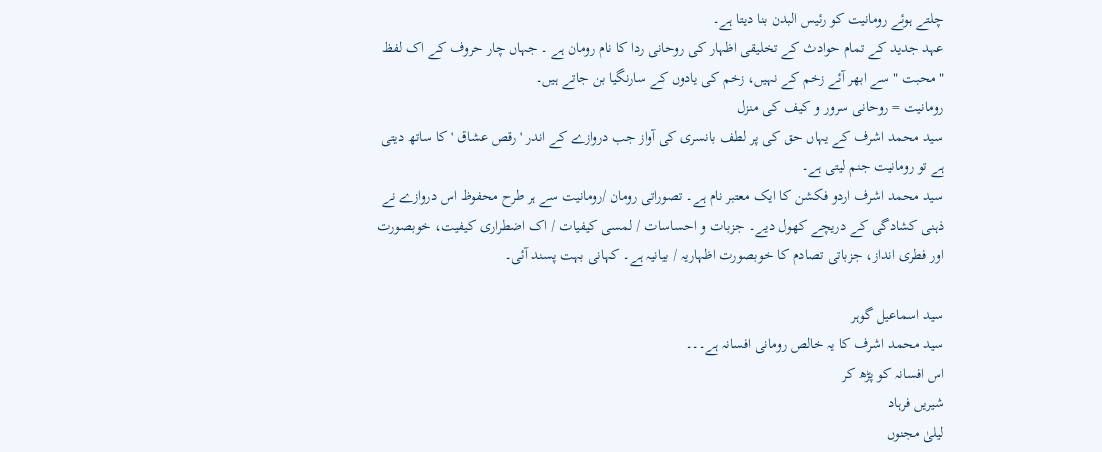چلتے ہوئے رومانیت کو رئیس البدن بنا دیتا ہے۔
عہد جدید کے تمام حوادث کے تخلیقی اظہار کی روحانی ردا کا نام رومان ہے ۔ جہاں چار حروف کے اک لفظ "محبت " سے ابھر آئے زخم کے نہیں، زخم کی یادوں کے سارنگیا بن جاتے ہیں۔
رومانیت = روحانی سرور و کیف کی منزل
سید محمد اشرف کے یہاں حق کی پر لطف بانسری کی آواز جب دروازے کے اندر ' رقص عشاق ' کا ساتھ دیتی ہے تو رومانیت جنم لیتی ہے۔
سید محمد اشرف اردو فکشن کا ایک معتبر نام ہے۔ تصوراتی رومان /رومانیت سے ہر طرح محفوظ اس دروازے نے ذہنی کشادگی کے دریچے کھول دیے۔ جزبات و احساسات / لمسی کیفیات / اک اضطراری کیفیت، خوبصورت اور فطری انداز، جزباتی تصادم کا خوبصورت اظہاریہ / بیانیہ ہے۔ کہانی بہت پسند آئی۔

سید اسماعیل گوہر
سید محمد اشرف کا یہ خالص رومانی افسانہ ہے۔۔۔
اس افسانہ کو پڑھ کر
شیریں فرہاد
لیلیٰ مجنوں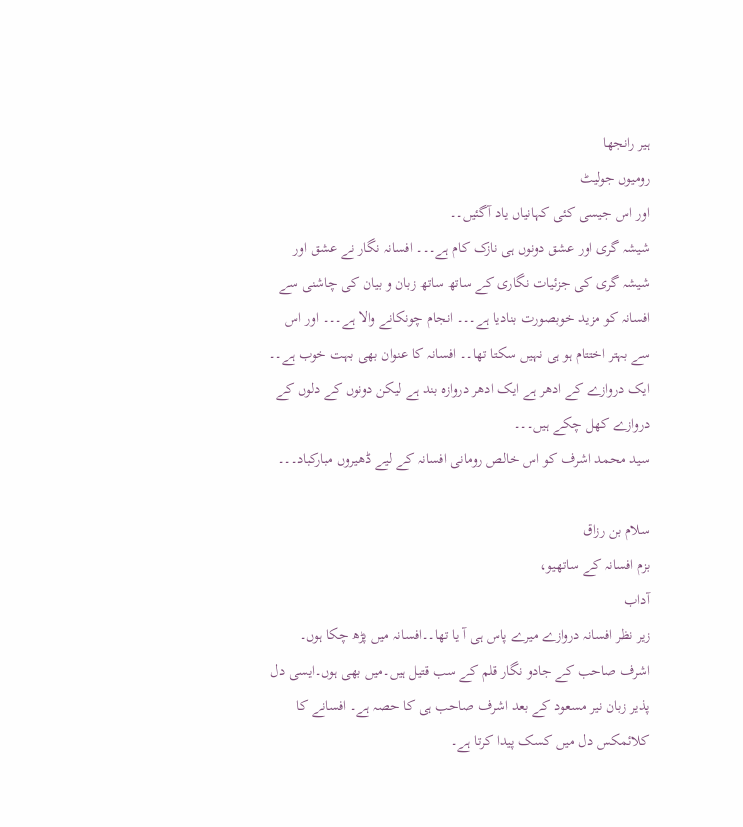ہیر رانجھا
رومیوں جولیٹ
اور اس جیسی کئی کہانیاں یاد آگئیں۔۔
شیشہ گری اور عشق دونوں ہی نازک کام ہے۔۔۔ افسانہ نگار نے عشق اور شیشہ گری کی جزئیات نگاری کے ساتھ ساتھ زبان و بیان کی چاشنی سے افسانہ کو مزید خوبصورت بنادیا ہے۔۔۔ انجام چونکانے والا ہے۔۔۔ اور اس سے بہتر اختتام ہو ہی نہیں سکتا تھا۔۔ افسانہ کا عنوان بھی بہت خوب ہے۔۔ ایک دروازے کے ادھر ہے ایک ادھر دروازہ بند ہے لیکن دونوں کے دلوں کے دروازے کھل چکے ہیں۔۔۔
سید محمد اشرف کو اس خالص رومانی افسانہ کے لیے ڈھیروں مبارکباد۔۔۔

سلام بن رزاق
بزم افسانہ کے ساتھیو،
آداب
زیر نظر افسانہ دروازے میرے پاس ہی آ یا تھا۔۔افسانہ میں پڑھ چکا ہوں۔
اشرف صاحب کے جادو نگار قلم کے سب قتیل ہیں۔میں بھی ہوں۔ایسی دل پذیر زبان نیر مسعود کے بعد اشرف صاحب ہی کا حصہ ہے۔ افسانے کا کلائمکس دل میں کسک پیدا کرتا ہے۔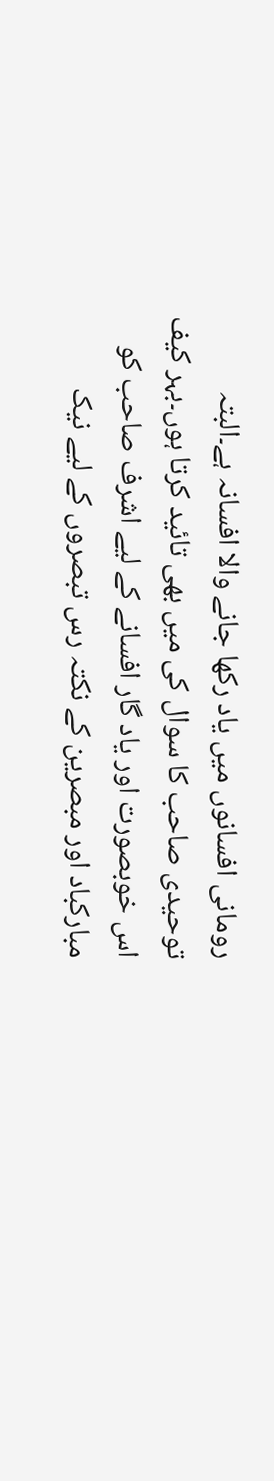رومانی افسانوں میں یاد رکھا جانے والا افسانہ ہے۔البتہ توحیدی صاحب کا سوال کی میں بھی تائید کرتا ہوں۔بہر کیف اس خوبصورت اور یاد گار افسانے کے لیے اشرف صاحب کو مبارکباد اور مبصرین کے نکتہ رس تبصروں کے لیے نیک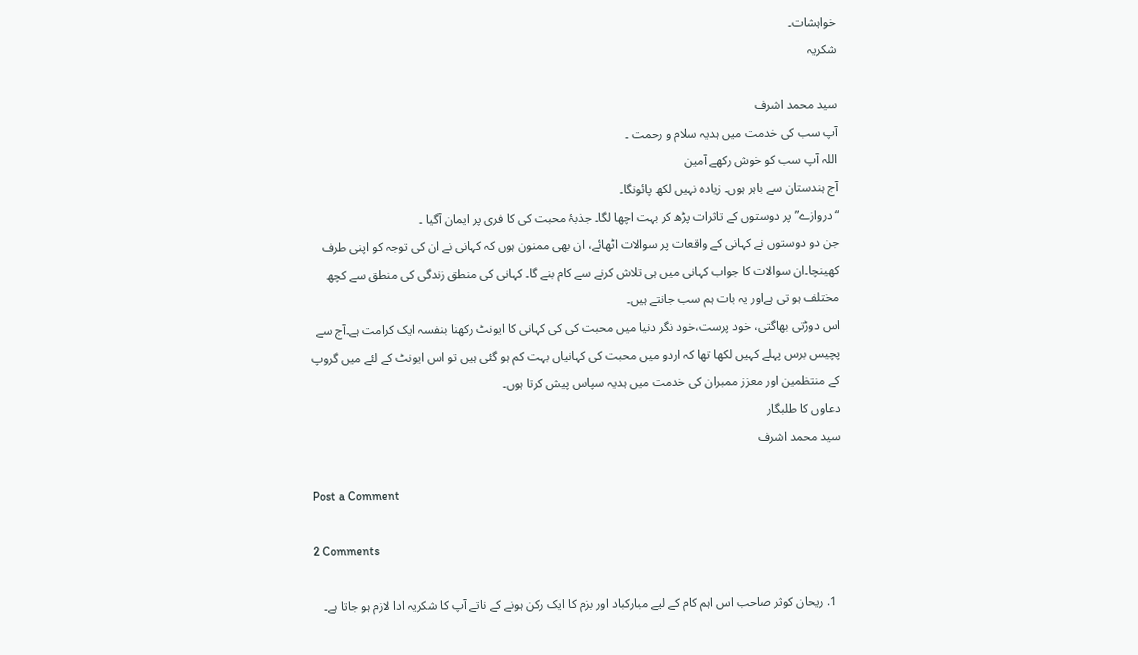خواہشات۔
شکریہ

سید محمد اشرف
آپ سب کی خدمت میں ہدیہ سلام و رحمت ۔
اللہ آپ سب کو خوش رکھے آمین
آج ہندستان سے باہر ہوں۔ زیادہ نہیں لکھ پائونگا۔
“دروازے” پر دوستوں کے تاثرات پڑھ کر بہت اچھا لگا۔ جذبۂ محبت کی کا فری پر ایمان آگیا ۔
جن دو دوستوں نے کہانی کے واقعات پر سوالات اٹھائے، ان بھی ممنون ہوں کہ کہانی نے ان کی توجہ کو اپنی طرف کھینچا۔ان سوالات کا جواب کہانی میں ہی تلاش کرنے سے کام بنے گا۔ کہانی کی منطق زندگی کی منطق سے کچھ مختلف ہو تی ہےاور یہ بات ہم سب جانتے ہیں۔
اس دوڑتی بھاگتی، خود پرست،خود نگر دنیا میں محبت کی کی کہانی کا ایونٹ رکھنا بنفسہ ایک کرامت ہے۔آج سے پچیس برس پہلے کہیں لکھا تھا کہ اردو میں محبت کی کہانیاں بہت کم ہو گئی ہیں تو اس ایونٹ کے لئے میں گروپ کے منتظمین اور معزز ممبران کی خدمت میں ہدیہ سپاس پیش کرتا ہوں۔
دعاوں کا طلبگار
سید محمد اشرف

Post a Comment

2 Comments

  1. ریحان کوثر صاحب اس اہم کام کے لیے مبارکباد اور بزم کا ایک رکن ہونے کے ناتے آپ کا شکریہ ادا لازم ہو جاتا ہے۔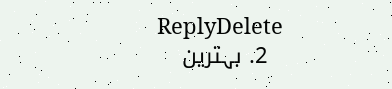ReplyDelete
  2. بہترین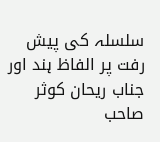سلسلہ کی پیش رفت پر الفاظ ہند اور جناب ریحان کوثر صاحب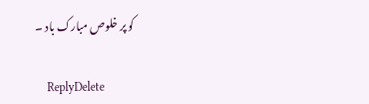کو پر خلوص مبارک باد ۔

    ReplyDelete